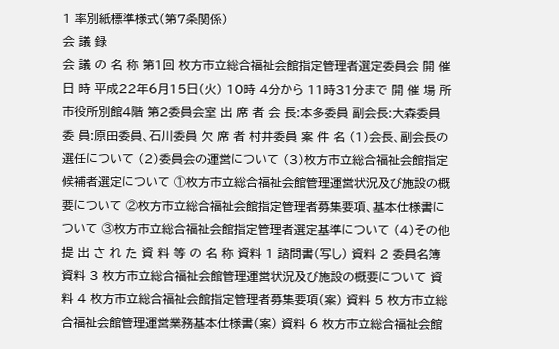1 率別紙標準様式(第7条関係)
会 議 録
会 議 の 名 称 第1回 枚方市立総合福祉会館指定管理者選定委員会 開 催 日 時 平成22年6月15日(火) 10時 4分から 11時31分まで 開 催 場 所 市役所別館4階 第2委員会室 出 席 者 会 長:本多委員 副会長:大森委員 委 員:原田委員、石川委員 欠 席 者 村井委員 案 件 名 (1)会長、副会長の選任について (2)委員会の運営について (3)枚方市立総合福祉会館指定候補者選定について ①枚方市立総合福祉会館管理運営状況及び施設の概要について ②枚方市立総合福祉会館指定管理者募集要項、基本仕様書について ③枚方市立総合福祉会館指定管理者選定基準について (4)その他 提 出 さ れ た 資 料 等 の 名 称 資料 1 諮問書(写し) 資料 2 委員名簿 資料 3 枚方市立総合福祉会館管理運営状況及び施設の概要について 資料 4 枚方市立総合福祉会館指定管理者募集要項(案) 資料 5 枚方市立総合福祉会館管理運営業務基本仕様書(案) 資料 6 枚方市立総合福祉会館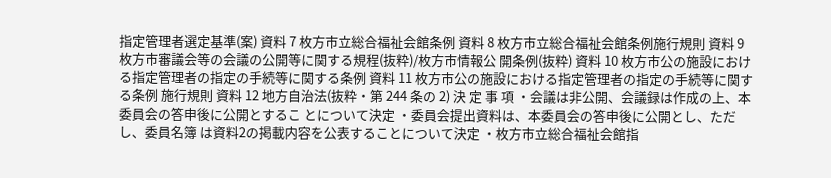指定管理者選定基準(案) 資料 7 枚方市立総合福祉会館条例 資料 8 枚方市立総合福祉会館条例施行規則 資料 9 枚方市審議会等の会議の公開等に関する規程(抜粋)/枚方市情報公 開条例(抜粋) 資料 10 枚方市公の施設における指定管理者の指定の手続等に関する条例 資料 11 枚方市公の施設における指定管理者の指定の手続等に関する条例 施行規則 資料 12 地方自治法(抜粋・第 244 条の 2) 決 定 事 項 ・会議は非公開、会議録は作成の上、本委員会の答申後に公開とするこ とについて決定 ・委員会提出資料は、本委員会の答申後に公開とし、ただし、委員名簿 は資料2の掲載内容を公表することについて決定 ・枚方市立総合福祉会館指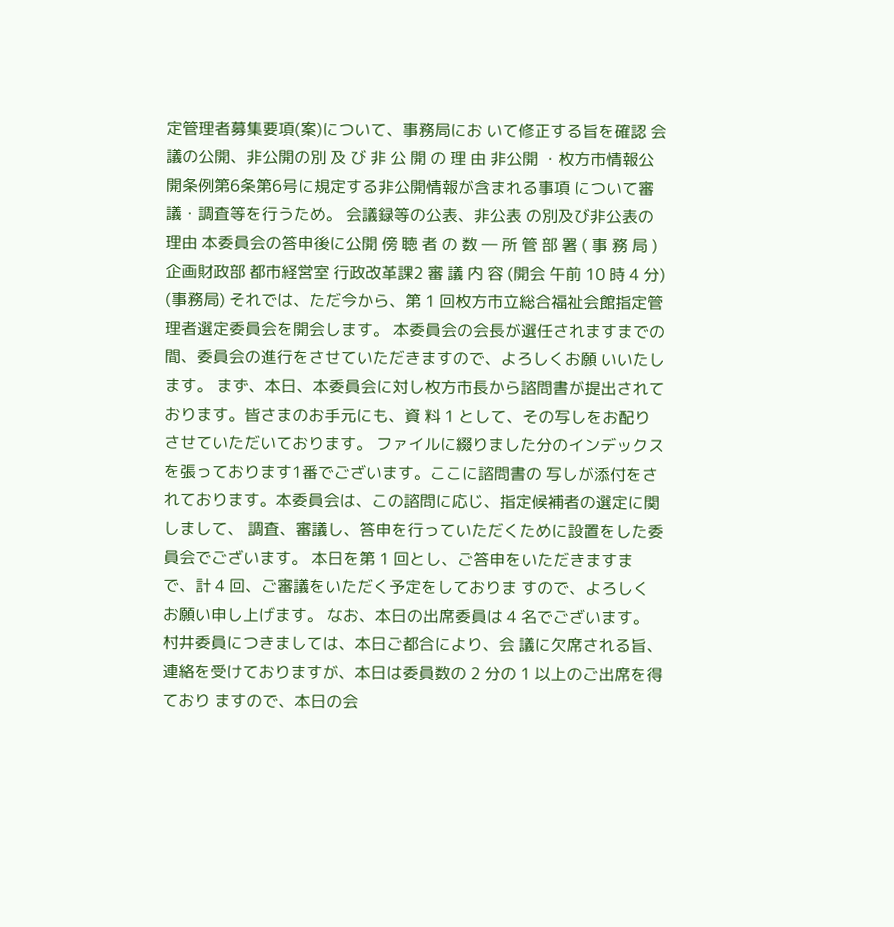定管理者募集要項(案)について、事務局にお いて修正する旨を確認 会議の公開、非公開の別 及 び 非 公 開 の 理 由 非公開 ・枚方市情報公開条例第6条第6号に規定する非公開情報が含まれる事項 について審議・調査等を行うため。 会議録等の公表、非公表 の別及び非公表の理由 本委員会の答申後に公開 傍 聴 者 の 数 ― 所 管 部 署 ( 事 務 局 ) 企画財政部 都市経営室 行政改革課2 審 議 内 容 (開会 午前 10 時 4 分) (事務局) それでは、ただ今から、第 1 回枚方市立総合福祉会館指定管理者選定委員会を開会します。 本委員会の会長が選任されますまでの間、委員会の進行をさせていただきますので、よろしくお願 いいたします。 まず、本日、本委員会に対し枚方市長から諮問書が提出されております。皆さまのお手元にも、資 料 1 として、その写しをお配りさせていただいております。 ファイルに綴りました分のインデックスを張っております1番でございます。ここに諮問書の 写しが添付をされております。本委員会は、この諮問に応じ、指定候補者の選定に関しまして、 調査、審議し、答申を行っていただくために設置をした委員会でございます。 本日を第 1 回とし、ご答申をいただきますまで、計 4 回、ご審議をいただく予定をしておりま すので、よろしくお願い申し上げます。 なお、本日の出席委員は 4 名でございます。村井委員につきましては、本日ご都合により、会 議に欠席される旨、連絡を受けておりますが、本日は委員数の 2 分の 1 以上のご出席を得ており ますので、本日の会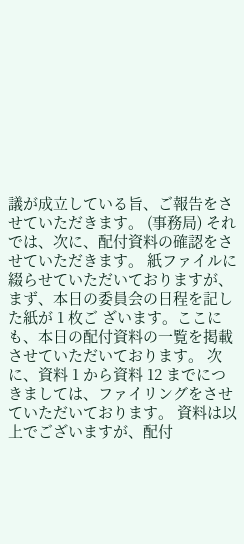議が成立している旨、ご報告をさせていただきます。 (事務局) それでは、次に、配付資料の確認をさせていただきます。 紙ファイルに綴らせていただいておりますが、まず、本日の委員会の日程を記した紙が 1 枚ご ざいます。ここにも、本日の配付資料の一覧を掲載させていただいております。 次に、資料 1 から資料 12 までにつきましては、ファイリングをさせていただいております。 資料は以上でございますが、配付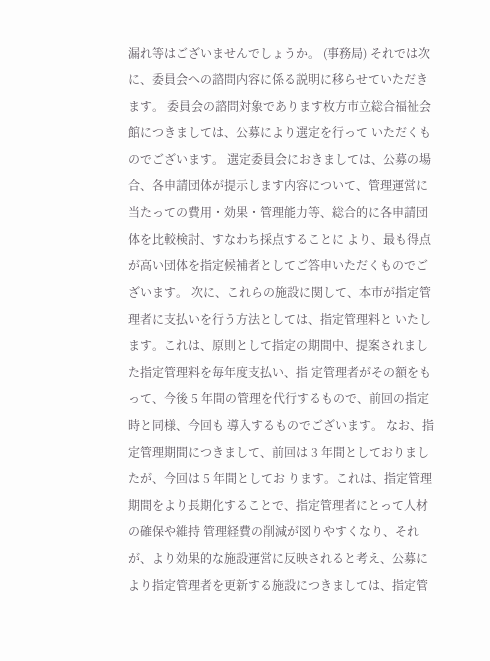漏れ等はございませんでしょうか。 (事務局) それでは次に、委員会への諮問内容に係る説明に移らせていただきます。 委員会の諮問対象であります枚方市立総合福祉会館につきましては、公募により選定を行って いただくものでございます。 選定委員会におきましては、公募の場合、各申請団体が提示します内容について、管理運営に 当たっての費用・効果・管理能力等、総合的に各申請団体を比較検討、すなわち採点することに より、最も得点が高い団体を指定候補者としてご答申いただくものでございます。 次に、これらの施設に関して、本市が指定管理者に支払いを行う方法としては、指定管理料と いたします。これは、原則として指定の期間中、提案されました指定管理料を毎年度支払い、指 定管理者がその額をもって、今後 5 年間の管理を代行するもので、前回の指定時と同様、今回も 導入するものでございます。 なお、指定管理期間につきまして、前回は 3 年間としておりましたが、今回は 5 年間としてお ります。これは、指定管理期間をより長期化することで、指定管理者にとって人材の確保や維持 管理経費の削減が図りやすくなり、それが、より効果的な施設運営に反映されると考え、公募に より指定管理者を更新する施設につきましては、指定管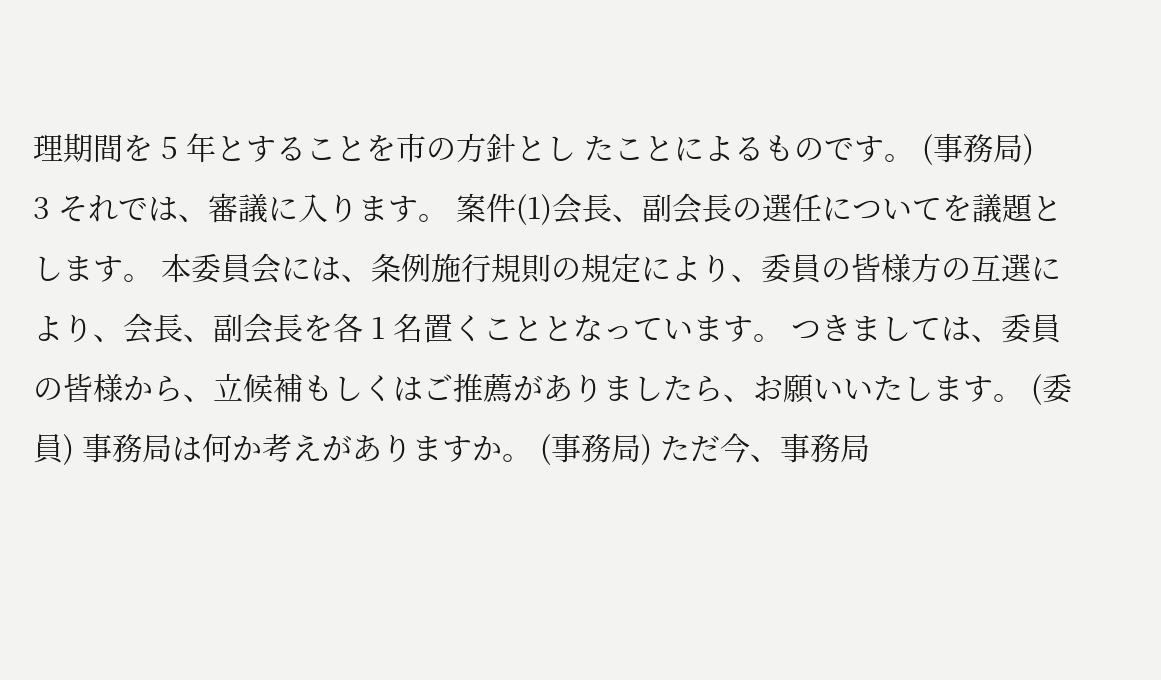理期間を 5 年とすることを市の方針とし たことによるものです。 (事務局)
3 それでは、審議に入ります。 案件(1)会長、副会長の選任についてを議題とします。 本委員会には、条例施行規則の規定により、委員の皆様方の互選により、会長、副会長を各 1 名置くこととなっています。 つきましては、委員の皆様から、立候補もしくはご推薦がありましたら、お願いいたします。 (委員) 事務局は何か考えがありますか。 (事務局) ただ今、事務局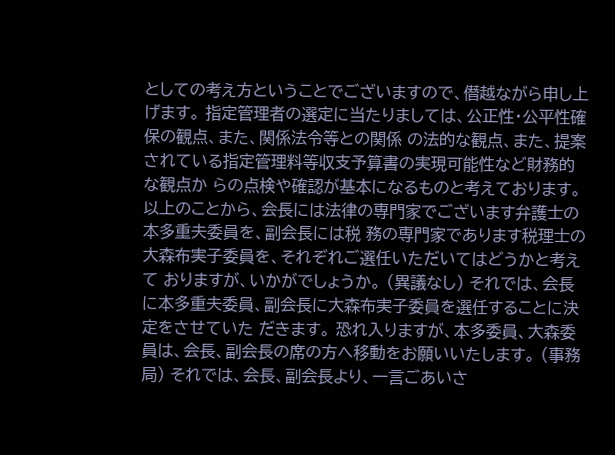としての考え方ということでございますので、僭越ながら申し上げます。 指定管理者の選定に当たりましては、公正性・公平性確保の観点、また、関係法令等との関係 の法的な観点、また、提案されている指定管理料等収支予算書の実現可能性など財務的な観点か らの点検や確認が基本になるものと考えております。 以上のことから、会長には法律の専門家でございます弁護士の本多重夫委員を、副会長には税 務の専門家であります税理士の大森布実子委員を、それぞれご選任いただいてはどうかと考えて おりますが、いかがでしょうか。 (異議なし) それでは、会長に本多重夫委員、副会長に大森布実子委員を選任することに決定をさせていた だきます。 恐れ入りますが、本多委員、大森委員は、会長、副会長の席の方へ移動をお願いいたします。 (事務局) それでは、会長、副会長より、一言ごあいさ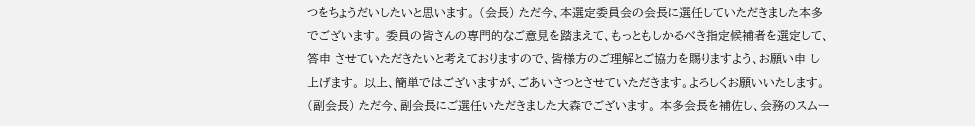つをちょうだいしたいと思います。 (会長) ただ今、本選定委員会の会長に選任していただきました本多でございます。 委員の皆さんの専門的なご意見を踏まえて、もっともしかるべき指定候補者を選定して、答申 させていただきたいと考えておりますので、皆様方のご理解とご協力を賜りますよう、お願い申 し上げます。 以上、簡単ではございますが、ごあいさつとさせていただきます。よろしくお願いいたします。 (副会長) ただ今、副会長にご選任いただきました大森でございます。 本多会長を補佐し、会務のスムー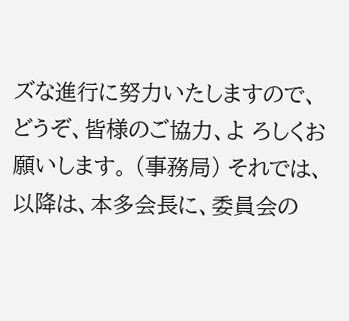ズな進行に努力いたしますので、どうぞ、皆様のご協力、よ ろしくお願いします。 (事務局) それでは、以降は、本多会長に、委員会の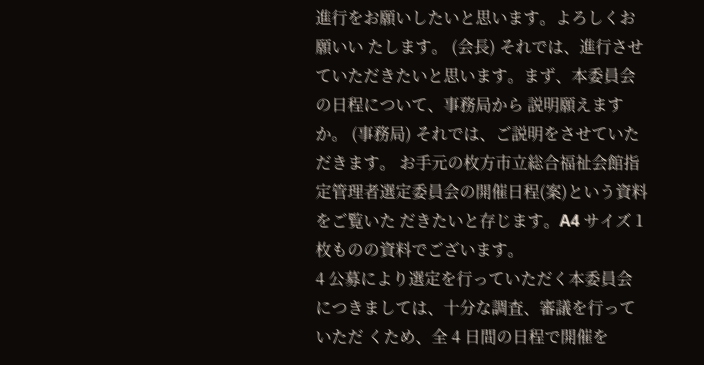進行をお願いしたいと思います。よろしくお願いい たします。 (会長) それでは、進行させていただきたいと思います。まず、本委員会の日程について、事務局から 説明願えますか。 (事務局) それでは、ご説明をさせていただきます。 お手元の枚方市立総合福祉会館指定管理者選定委員会の開催日程(案)という資料をご覧いた だきたいと存じます。A4 サイズ 1 枚ものの資料でございます。
4 公募により選定を行っていただく本委員会につきましては、十分な調査、審議を行っていただ くため、全 4 日間の日程で開催を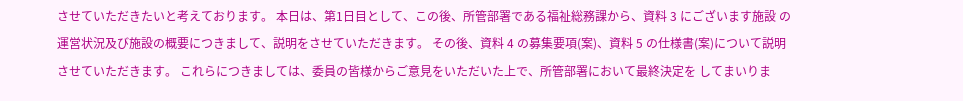させていただきたいと考えております。 本日は、第1日目として、この後、所管部署である福祉総務課から、資料 3 にございます施設 の運営状況及び施設の概要につきまして、説明をさせていただきます。 その後、資料 4 の募集要項(案)、資料 5 の仕様書(案)について説明させていただきます。 これらにつきましては、委員の皆様からご意見をいただいた上で、所管部署において最終決定を してまいりま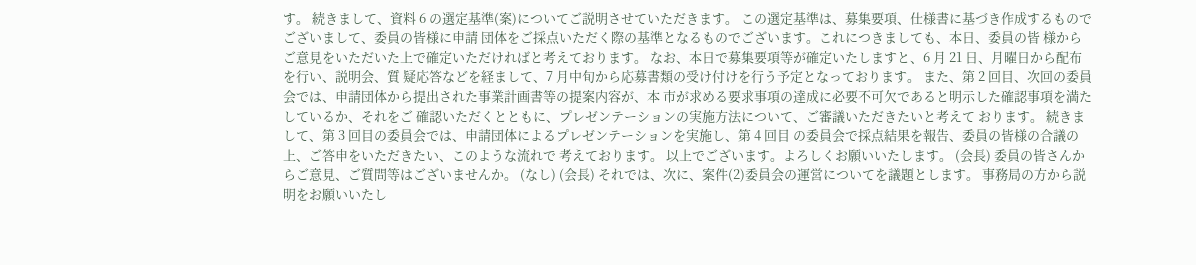す。 続きまして、資料 6 の選定基準(案)についてご説明させていただきます。 この選定基準は、募集要項、仕様書に基づき作成するものでございまして、委員の皆様に申請 団体をご採点いただく際の基準となるものでございます。これにつきましても、本日、委員の皆 様からご意見をいただいた上で確定いただければと考えております。 なお、本日で募集要項等が確定いたしますと、6 月 21 日、月曜日から配布を行い、説明会、質 疑応答などを経まして、7 月中旬から応募書類の受け付けを行う予定となっております。 また、第 2 回目、次回の委員会では、申請団体から提出された事業計画書等の提案内容が、本 市が求める要求事項の達成に必要不可欠であると明示した確認事項を満たしているか、それをご 確認いただくとともに、プレゼンテーションの実施方法について、ご審議いただきたいと考えて おります。 続きまして、第 3 回目の委員会では、申請団体によるプレゼンテーションを実施し、第 4 回目 の委員会で採点結果を報告、委員の皆様の合議の上、ご答申をいただきたい、このような流れで 考えております。 以上でございます。よろしくお願いいたします。 (会長) 委員の皆さんからご意見、ご質問等はございませんか。 (なし) (会長) それでは、次に、案件(2)委員会の運営についてを議題とします。 事務局の方から説明をお願いいたし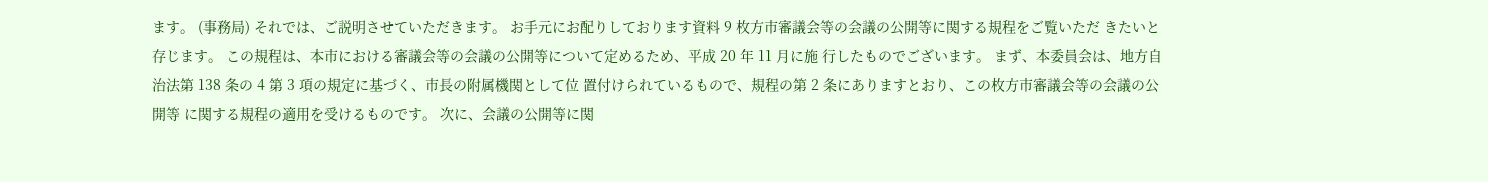ます。 (事務局) それでは、ご説明させていただきます。 お手元にお配りしております資料 9 枚方市審議会等の会議の公開等に関する規程をご覧いただ きたいと存じます。 この規程は、本市における審議会等の会議の公開等について定めるため、平成 20 年 11 月に施 行したものでございます。 まず、本委員会は、地方自治法第 138 条の 4 第 3 項の規定に基づく、市長の附属機関として位 置付けられているもので、規程の第 2 条にありますとおり、この枚方市審議会等の会議の公開等 に関する規程の適用を受けるものです。 次に、会議の公開等に関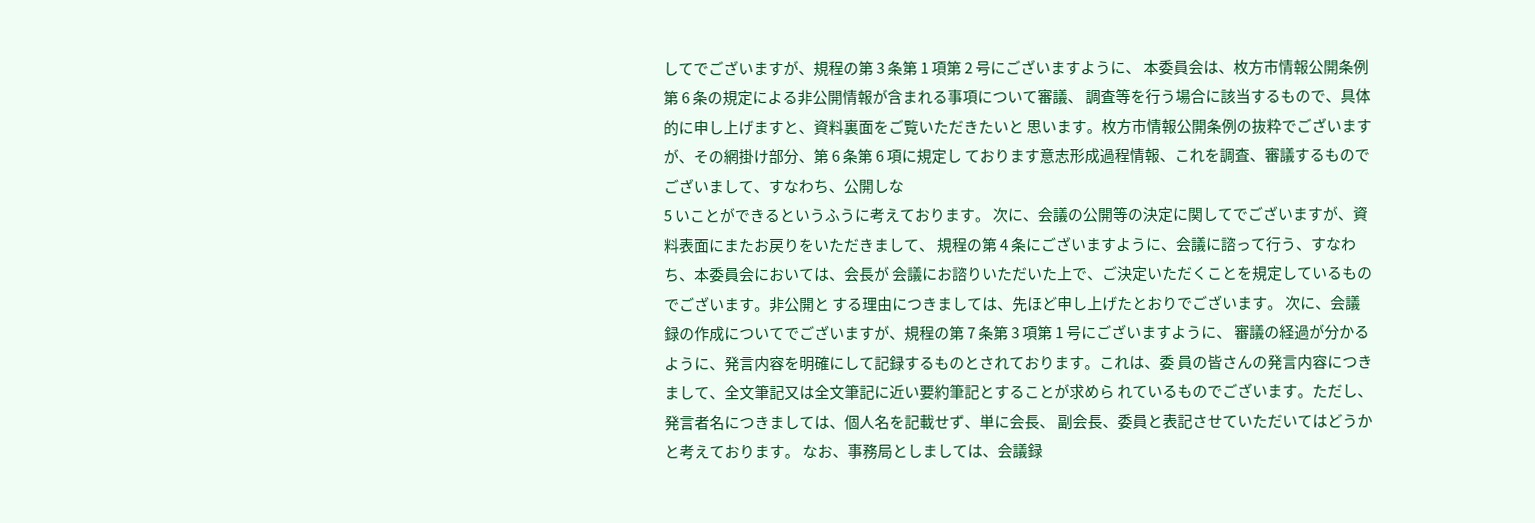してでございますが、規程の第 3 条第 1 項第 2 号にございますように、 本委員会は、枚方市情報公開条例第 6 条の規定による非公開情報が含まれる事項について審議、 調査等を行う場合に該当するもので、具体的に申し上げますと、資料裏面をご覧いただきたいと 思います。枚方市情報公開条例の抜粋でございますが、その網掛け部分、第 6 条第 6 項に規定し ております意志形成過程情報、これを調査、審議するものでございまして、すなわち、公開しな
5 いことができるというふうに考えております。 次に、会議の公開等の決定に関してでございますが、資料表面にまたお戻りをいただきまして、 規程の第 4 条にございますように、会議に諮って行う、すなわち、本委員会においては、会長が 会議にお諮りいただいた上で、ご決定いただくことを規定しているものでございます。非公開と する理由につきましては、先ほど申し上げたとおりでございます。 次に、会議録の作成についてでございますが、規程の第 7 条第 3 項第 1 号にございますように、 審議の経過が分かるように、発言内容を明確にして記録するものとされております。これは、委 員の皆さんの発言内容につきまして、全文筆記又は全文筆記に近い要約筆記とすることが求めら れているものでございます。ただし、発言者名につきましては、個人名を記載せず、単に会長、 副会長、委員と表記させていただいてはどうかと考えております。 なお、事務局としましては、会議録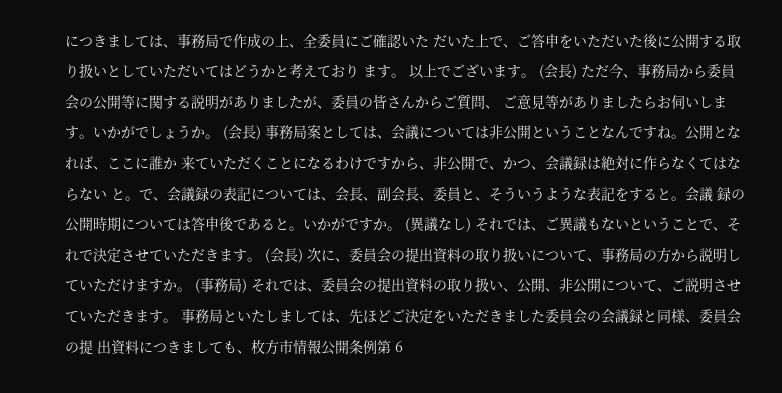につきましては、事務局で作成の上、全委員にご確認いた だいた上で、ご答申をいただいた後に公開する取り扱いとしていただいてはどうかと考えており ます。 以上でございます。 (会長) ただ今、事務局から委員会の公開等に関する説明がありましたが、委員の皆さんからご質問、 ご意見等がありましたらお伺いします。いかがでしょうか。 (会長) 事務局案としては、会議については非公開ということなんですね。公開となれば、ここに誰か 来ていただくことになるわけですから、非公開で、かつ、会議録は絶対に作らなくてはならない と。で、会議録の表記については、会長、副会長、委員と、そういうような表記をすると。会議 録の公開時期については答申後であると。いかがですか。 (異議なし) それでは、ご異議もないということで、それで決定させていただきます。 (会長) 次に、委員会の提出資料の取り扱いについて、事務局の方から説明していただけますか。 (事務局) それでは、委員会の提出資料の取り扱い、公開、非公開について、ご説明させていただきます。 事務局といたしましては、先ほどご決定をいただきました委員会の会議録と同様、委員会の提 出資料につきましても、枚方市情報公開条例第 6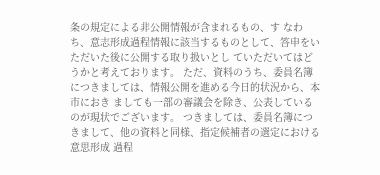条の規定による非公開情報が含まれるもの、す なわち、意志形成過程情報に該当するものとして、答申をいただいた後に公開する取り扱いとし ていただいてはどうかと考えております。 ただ、資料のうち、委員名簿につきましては、情報公開を進める今日的状況から、本市におき ましても一部の審議会を除き、公表しているのが現状でございます。 つきましては、委員名簿につきまして、他の資料と同様、指定候補者の選定における意思形成 過程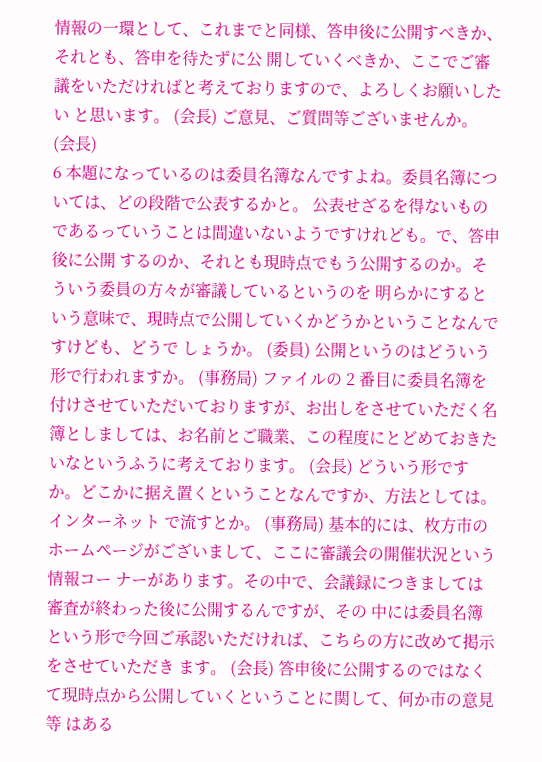情報の一環として、これまでと同様、答申後に公開すべきか、それとも、答申を待たずに公 開していくべきか、ここでご審議をいただければと考えておりますので、よろしくお願いしたい と思います。 (会長) ご意見、ご質問等ございませんか。 (会長)
6 本題になっているのは委員名簿なんですよね。委員名簿については、どの段階で公表するかと。 公表せざるを得ないものであるっていうことは間違いないようですけれども。で、答申後に公開 するのか、それとも現時点でもう公開するのか。そういう委員の方々が審議しているというのを 明らかにするという意味で、現時点で公開していくかどうかということなんですけども、どうで しょうか。 (委員) 公開というのはどういう形で行われますか。 (事務局) ファイルの 2 番目に委員名簿を付けさせていただいておりますが、お出しをさせていただく名 簿としましては、お名前とご職業、この程度にとどめておきたいなというふうに考えております。 (会長) どういう形ですか。どこかに据え置くということなんですか、方法としては。インターネット で流すとか。 (事務局) 基本的には、枚方市のホームページがございまして、ここに審議会の開催状況という情報コー ナーがあります。その中で、会議録につきましては審査が終わった後に公開するんですが、その 中には委員名簿という形で今回ご承認いただければ、こちらの方に改めて掲示をさせていただき ます。 (会長) 答申後に公開するのではなくて現時点から公開していくということに関して、何か市の意見等 はある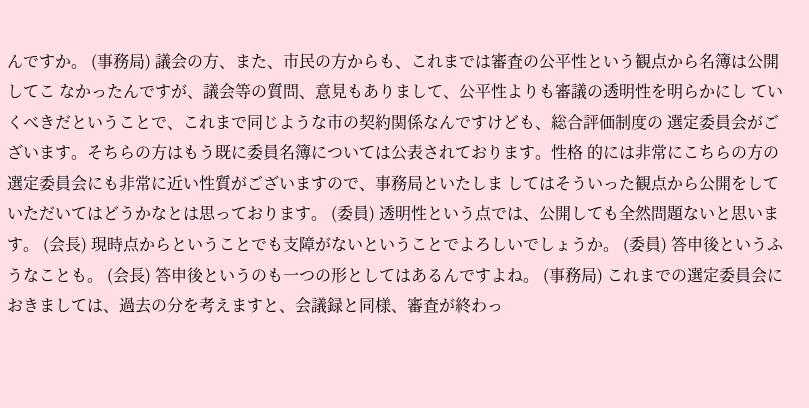んですか。 (事務局) 議会の方、また、市民の方からも、これまでは審査の公平性という観点から名簿は公開してこ なかったんですが、議会等の質問、意見もありまして、公平性よりも審議の透明性を明らかにし ていくべきだということで、これまで同じような市の契約関係なんですけども、総合評価制度の 選定委員会がございます。そちらの方はもう既に委員名簿については公表されております。性格 的には非常にこちらの方の選定委員会にも非常に近い性質がございますので、事務局といたしま してはそういった観点から公開をしていただいてはどうかなとは思っております。 (委員) 透明性という点では、公開しても全然問題ないと思います。 (会長) 現時点からということでも支障がないということでよろしいでしょうか。 (委員) 答申後というふうなことも。 (会長) 答申後というのも一つの形としてはあるんですよね。 (事務局) これまでの選定委員会におきましては、過去の分を考えますと、会議録と同様、審査が終わっ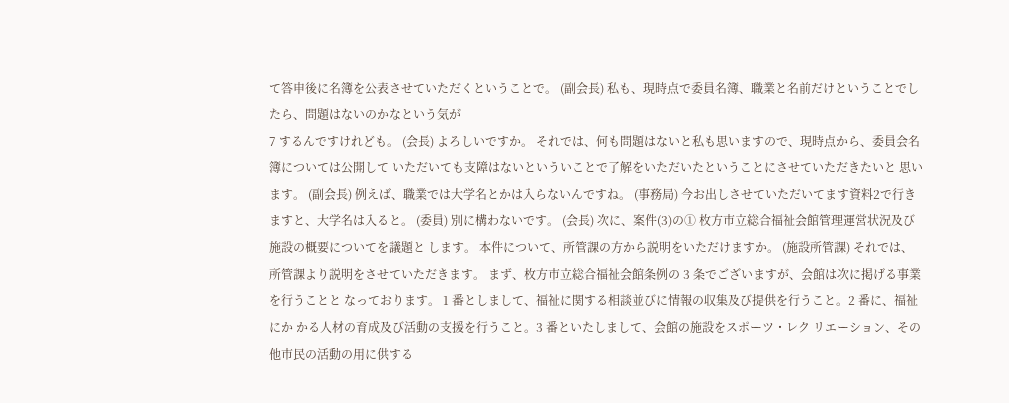て答申後に名簿を公表させていただくということで。 (副会長) 私も、現時点で委員名簿、職業と名前だけということでしたら、問題はないのかなという気が
7 するんですけれども。 (会長) よろしいですか。 それでは、何も問題はないと私も思いますので、現時点から、委員会名簿については公開して いただいても支障はないといういことで了解をいただいたということにさせていただきたいと 思います。 (副会長) 例えば、職業では大学名とかは入らないんですね。 (事務局) 今お出しさせていただいてます資料2で行きますと、大学名は入ると。 (委員) 別に構わないです。 (会長) 次に、案件(3)の① 枚方市立総合福祉会館管理運営状況及び施設の概要についてを議題と します。 本件について、所管課の方から説明をいただけますか。 (施設所管課) それでは、所管課より説明をさせていただきます。 まず、枚方市立総合福祉会館条例の 3 条でございますが、会館は次に掲げる事業を行うことと なっております。 1 番としまして、福祉に関する相談並びに情報の収集及び提供を行うこと。2 番に、福祉にか かる人材の育成及び活動の支援を行うこと。3 番といたしまして、会館の施設をスポーツ・レク リエーション、その他市民の活動の用に供する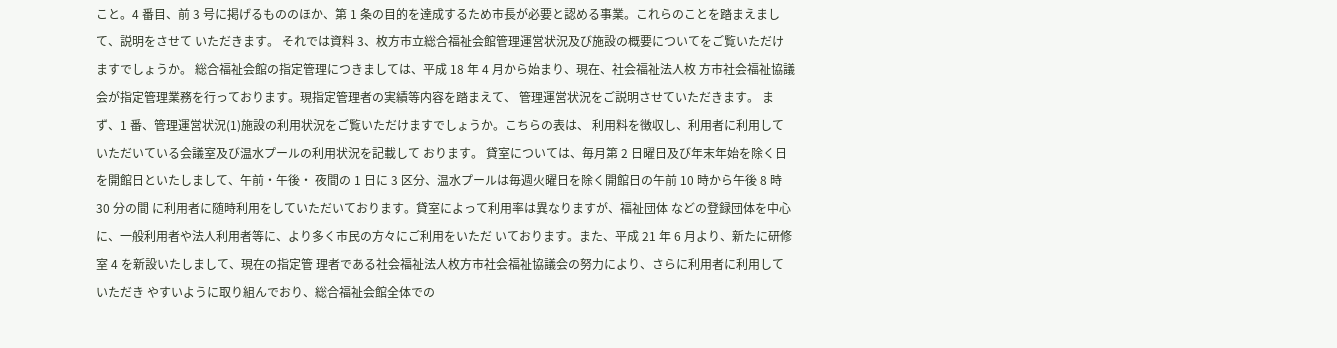こと。4 番目、前 3 号に掲げるもののほか、第 1 条の目的を達成するため市長が必要と認める事業。これらのことを踏まえまして、説明をさせて いただきます。 それでは資料 3、枚方市立総合福祉会館管理運営状況及び施設の概要についてをご覧いただけ ますでしょうか。 総合福祉会館の指定管理につきましては、平成 18 年 4 月から始まり、現在、社会福祉法人枚 方市社会福祉協議会が指定管理業務を行っております。現指定管理者の実績等内容を踏まえて、 管理運営状況をご説明させていただきます。 まず、1 番、管理運営状況(1)施設の利用状況をご覧いただけますでしょうか。こちらの表は、 利用料を徴収し、利用者に利用していただいている会議室及び温水プールの利用状況を記載して おります。 貸室については、毎月第 2 日曜日及び年末年始を除く日を開館日といたしまして、午前・午後・ 夜間の 1 日に 3 区分、温水プールは毎週火曜日を除く開館日の午前 10 時から午後 8 時 30 分の間 に利用者に随時利用をしていただいております。貸室によって利用率は異なりますが、福祉団体 などの登録団体を中心に、一般利用者や法人利用者等に、より多く市民の方々にご利用をいただ いております。また、平成 21 年 6 月より、新たに研修室 4 を新設いたしまして、現在の指定管 理者である社会福祉法人枚方市社会福祉協議会の努力により、さらに利用者に利用していただき やすいように取り組んでおり、総合福祉会館全体での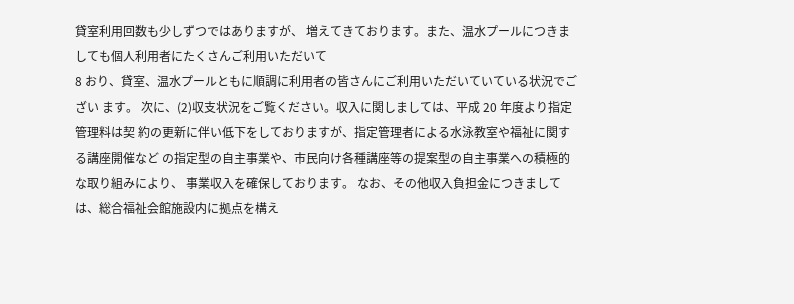貸室利用回数も少しずつではありますが、 増えてきております。また、温水プールにつきましても個人利用者にたくさんご利用いただいて
8 おり、貸室、温水プールともに順調に利用者の皆さんにご利用いただいていている状況でござい ます。 次に、(2)収支状況をご覧ください。収入に関しましては、平成 20 年度より指定管理料は契 約の更新に伴い低下をしておりますが、指定管理者による水泳教室や福祉に関する講座開催など の指定型の自主事業や、市民向け各種講座等の提案型の自主事業への積極的な取り組みにより、 事業収入を確保しております。 なお、その他収入負担金につきましては、総合福祉会館施設内に拠点を構え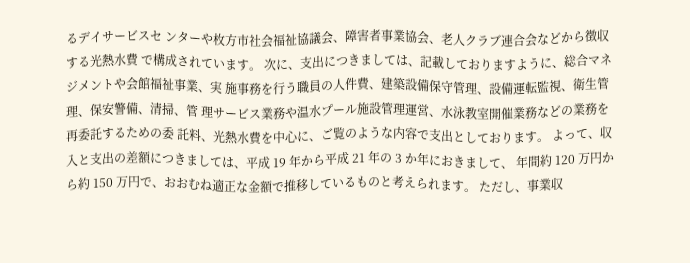るデイサービスセ ンターや枚方市社会福祉協議会、障害者事業協会、老人クラブ連合会などから徴収する光熱水費 で構成されています。 次に、支出につきましては、記載しておりますように、総合マネジメントや会館福祉事業、実 施事務を行う職員の人件費、建築設備保守管理、設備運転監視、衛生管理、保安警備、清掃、管 理サービス業務や温水プール施設管理運営、水泳教室開催業務などの業務を再委託するための委 託料、光熱水費を中心に、ご覧のような内容で支出としております。 よって、収入と支出の差額につきましては、平成 19 年から平成 21 年の 3 か年におきまして、 年間約 120 万円から約 150 万円で、おおむね適正な金額で推移しているものと考えられます。 ただし、事業収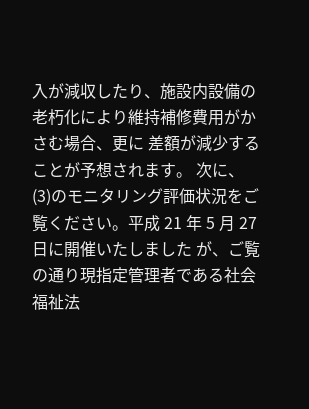入が減収したり、施設内設備の老朽化により維持補修費用がかさむ場合、更に 差額が減少することが予想されます。 次に、(3)のモニタリング評価状況をご覧ください。平成 21 年 5 月 27 日に開催いたしました が、ご覧の通り現指定管理者である社会福祉法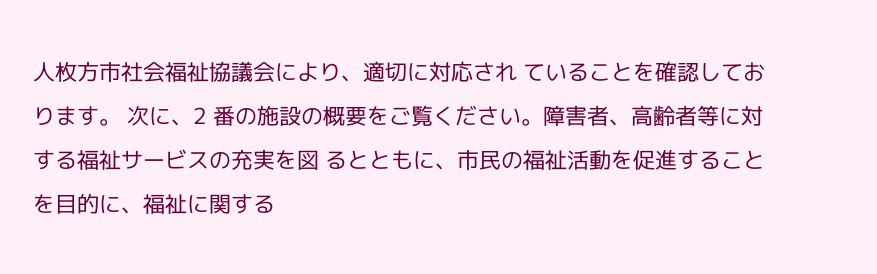人枚方市社会福祉協議会により、適切に対応され ていることを確認しております。 次に、2 番の施設の概要をご覧ください。障害者、高齢者等に対する福祉サービスの充実を図 るとともに、市民の福祉活動を促進することを目的に、福祉に関する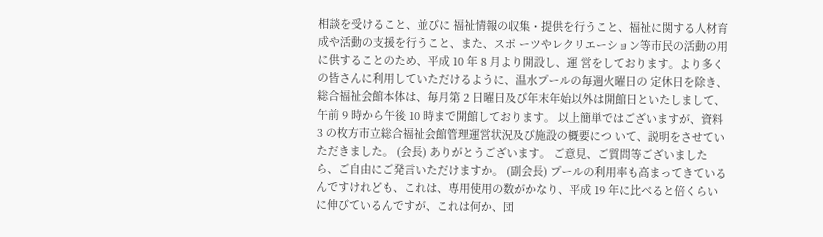相談を受けること、並びに 福祉情報の収集・提供を行うこと、福祉に関する人材育成や活動の支援を行うこと、また、スポ ーツやレクリエーション等市民の活動の用に供することのため、平成 10 年 8 月より開設し、運 営をしております。より多くの皆さんに利用していただけるように、温水プールの毎週火曜日の 定休日を除き、総合福祉会館本体は、毎月第 2 日曜日及び年末年始以外は開館日といたしまして、 午前 9 時から午後 10 時まで開館しております。 以上簡単ではございますが、資料 3 の枚方市立総合福祉会館管理運営状況及び施設の概要につ いて、説明をさせていただきました。 (会長) ありがとうございます。 ご意見、ご質問等ございましたら、ご自由にご発言いただけますか。 (副会長) プールの利用率も高まってきているんですけれども、これは、専用使用の数がかなり、平成 19 年に比べると倍くらいに伸びているんですが、これは何か、団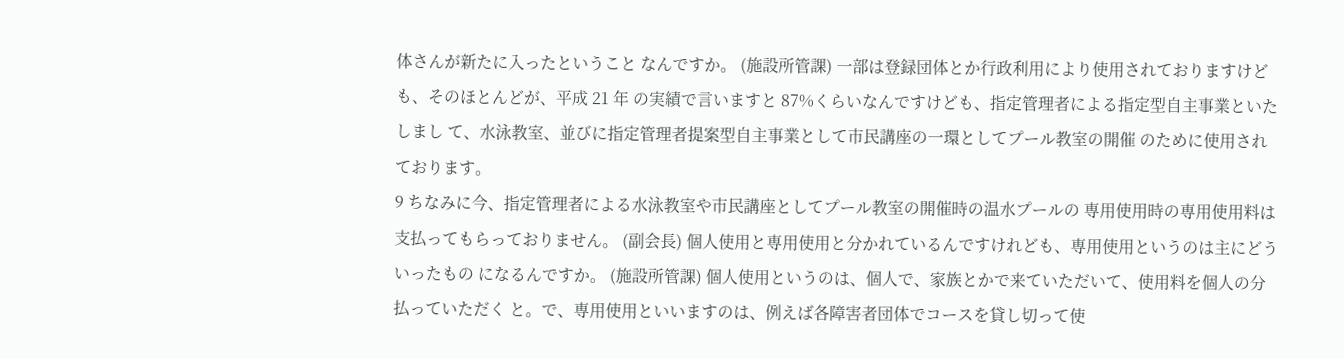体さんが新たに入ったということ なんですか。 (施設所管課) 一部は登録団体とか行政利用により使用されておりますけども、そのほとんどが、平成 21 年 の実績で言いますと 87%くらいなんですけども、指定管理者による指定型自主事業といたしまし て、水泳教室、並びに指定管理者提案型自主事業として市民講座の一環としてプール教室の開催 のために使用されております。
9 ちなみに今、指定管理者による水泳教室や市民講座としてプール教室の開催時の温水プールの 専用使用時の専用使用料は支払ってもらっておりません。 (副会長) 個人使用と専用使用と分かれているんですけれども、専用使用というのは主にどういったもの になるんですか。 (施設所管課) 個人使用というのは、個人で、家族とかで来ていただいて、使用料を個人の分払っていただく と。で、専用使用といいますのは、例えば各障害者団体でコースを貸し切って使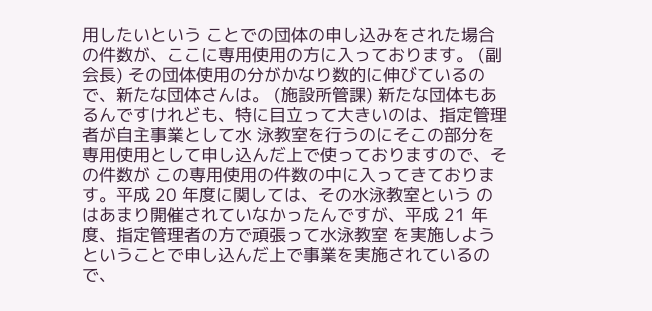用したいという ことでの団体の申し込みをされた場合の件数が、ここに専用使用の方に入っております。 (副会長) その団体使用の分がかなり数的に伸びているので、新たな団体さんは。 (施設所管課) 新たな団体もあるんですけれども、特に目立って大きいのは、指定管理者が自主事業として水 泳教室を行うのにそこの部分を専用使用として申し込んだ上で使っておりますので、その件数が この専用使用の件数の中に入ってきております。平成 20 年度に関しては、その水泳教室という のはあまり開催されていなかったんですが、平成 21 年度、指定管理者の方で頑張って水泳教室 を実施しようということで申し込んだ上で事業を実施されているので、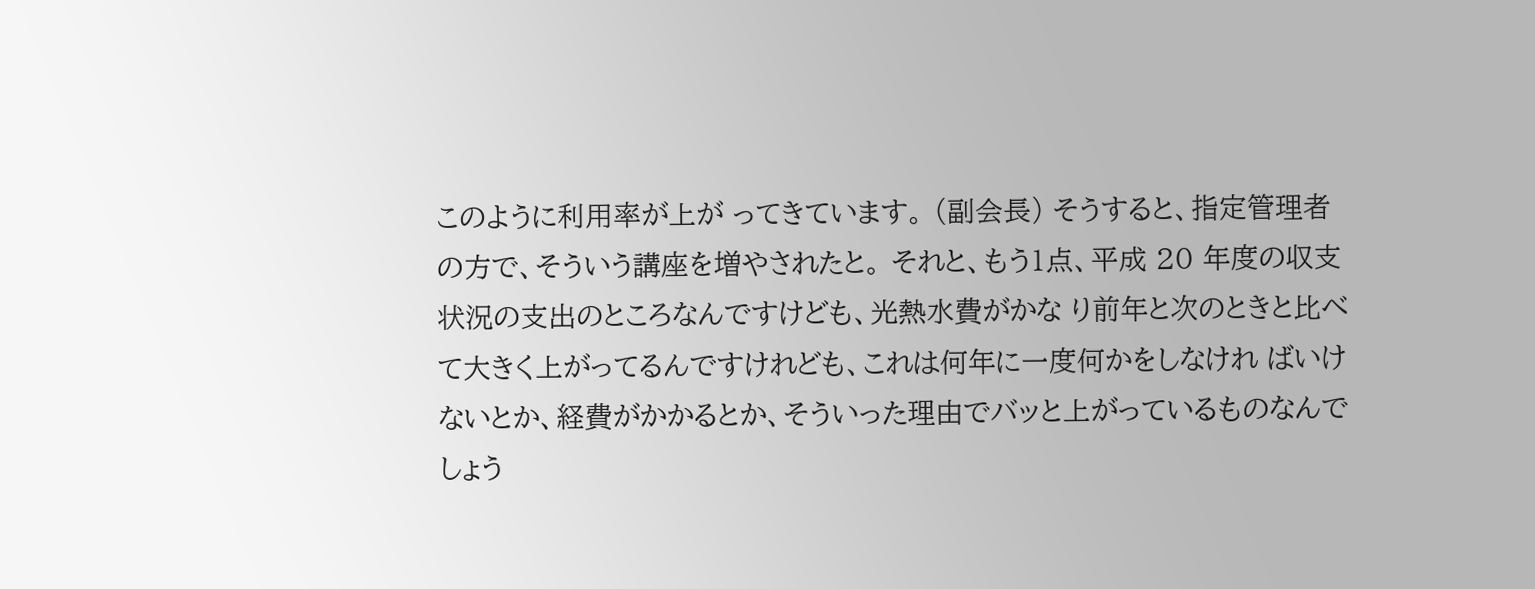このように利用率が上が ってきています。 (副会長) そうすると、指定管理者の方で、そういう講座を増やされたと。 それと、もう1点、平成 20 年度の収支状況の支出のところなんですけども、光熱水費がかな り前年と次のときと比べて大きく上がってるんですけれども、これは何年に一度何かをしなけれ ばいけないとか、経費がかかるとか、そういった理由でバッと上がっているものなんでしょう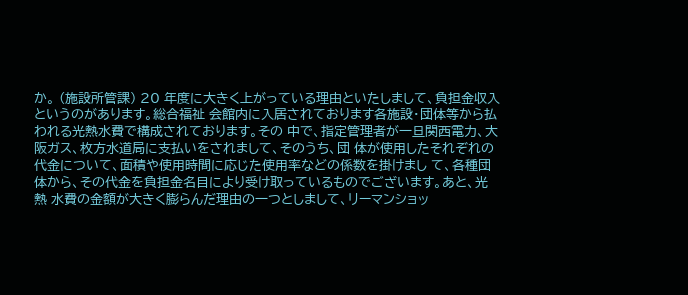か。 (施設所管課) 20 年度に大きく上がっている理由といたしまして、負担金収入というのがあります。総合福祉 会館内に入居されております各施設・団体等から払われる光熱水費で構成されております。その 中で、指定管理者が一旦関西電力、大阪ガス、枚方水道局に支払いをされまして、そのうち、団 体が使用したそれぞれの代金について、面積や使用時間に応じた使用率などの係数を掛けまし て、各種団体から、その代金を負担金名目により受け取っているものでございます。あと、光熱 水費の金額が大きく膨らんだ理由の一つとしまして、リーマンショッ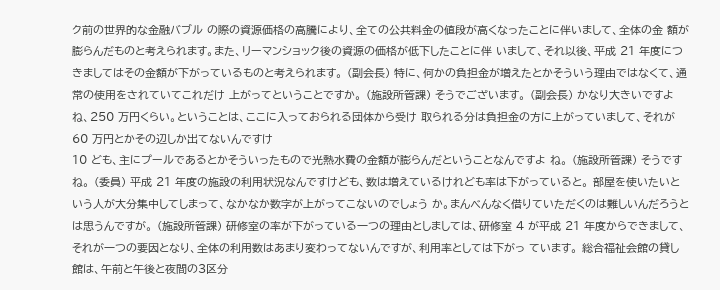ク前の世界的な金融バブル の際の資源価格の高騰により、全ての公共料金の値段が高くなったことに伴いまして、全体の金 額が膨らんだものと考えられます。また、リーマンショック後の資源の価格が低下したことに伴 いまして、それ以後、平成 21 年度につきましてはその金額が下がっているものと考えられます。 (副会長) 特に、何かの負担金が増えたとかそういう理由ではなくて、通常の使用をされていてこれだけ 上がってということですか。 (施設所管課) そうでございます。 (副会長) かなり大きいですよね、250 万円くらい。ということは、ここに入っておられる団体から受け 取られる分は負担金の方に上がっていまして、それが 60 万円とかその辺しか出てないんですけ
10 ども、主にプールであるとかそういったもので光熱水費の金額が膨らんだということなんですよ ね。 (施設所管課) そうですね。 (委員) 平成 21 年度の施設の利用状況なんですけども、数は増えているけれども率は下がっていると。 部屋を使いたいという人が大分集中してしまって、なかなか数字が上がってこないのでしょう か。まんべんなく借りていただくのは難しいんだろうとは思うんですが。 (施設所管課) 研修室の率が下がっている一つの理由としましては、研修室 4 が平成 21 年度からできまして、 それが一つの要因となり、全体の利用数はあまり変わってないんですが、利用率としては下がっ ています。 総合福祉会館の貸し館は、午前と午後と夜間の3区分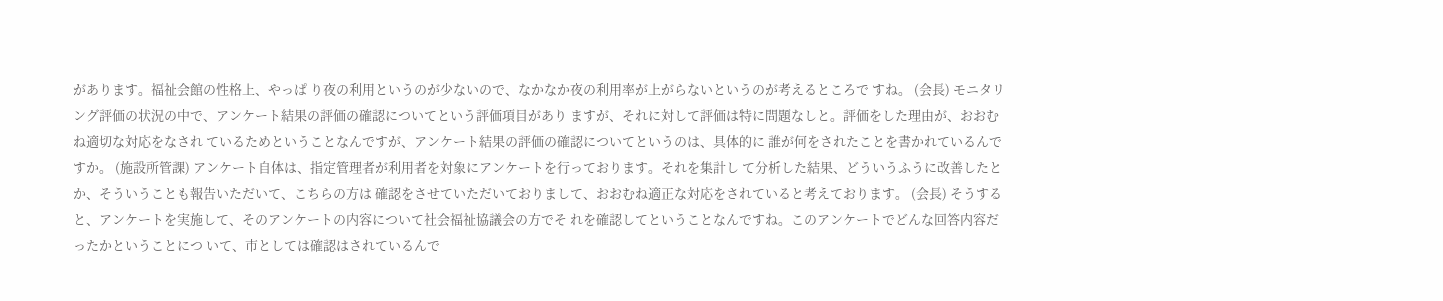があります。福祉会館の性格上、やっぱ り夜の利用というのが少ないので、なかなか夜の利用率が上がらないというのが考えるところで すね。 (会長) モニタリング評価の状況の中で、アンケート結果の評価の確認についてという評価項目があり ますが、それに対して評価は特に問題なしと。評価をした理由が、おおむね適切な対応をなされ ているためということなんですが、アンケート結果の評価の確認についてというのは、具体的に 誰が何をされたことを書かれているんですか。 (施設所管課) アンケート自体は、指定管理者が利用者を対象にアンケートを行っております。それを集計し て分析した結果、どういうふうに改善したとか、そういうことも報告いただいて、こちらの方は 確認をさせていただいておりまして、おおむね適正な対応をされていると考えております。 (会長) そうすると、アンケートを実施して、そのアンケートの内容について社会福祉協議会の方でそ れを確認してということなんですね。このアンケートでどんな回答内容だったかということにつ いて、市としては確認はされているんで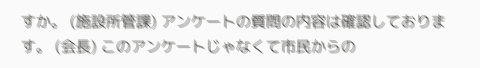すか。 (施設所管課) アンケートの質問の内容は確認しております。 (会長) このアンケートじゃなくて市民からの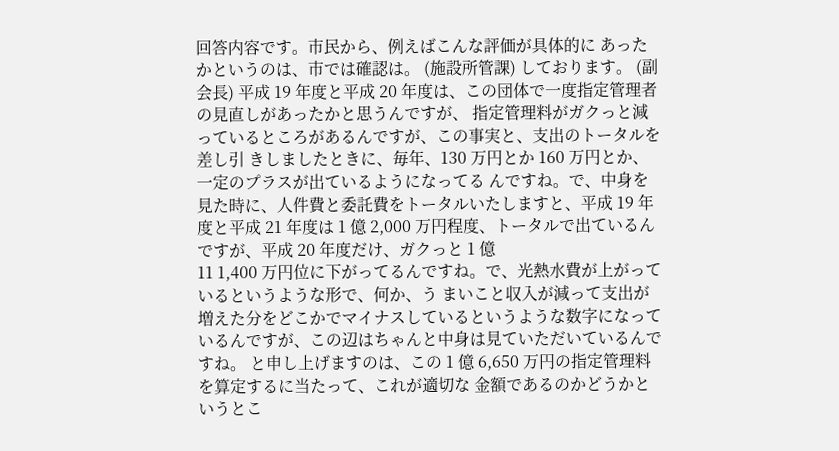回答内容です。市民から、例えばこんな評価が具体的に あったかというのは、市では確認は。 (施設所管課) しております。 (副会長) 平成 19 年度と平成 20 年度は、この団体で一度指定管理者の見直しがあったかと思うんですが、 指定管理料がガクっと減っているところがあるんですが、この事実と、支出のトータルを差し引 きしましたときに、毎年、130 万円とか 160 万円とか、一定のプラスが出ているようになってる んですね。で、中身を見た時に、人件費と委託費をトータルいたしますと、平成 19 年度と平成 21 年度は 1 億 2,000 万円程度、トータルで出ているんですが、平成 20 年度だけ、ガクっと 1 億
11 1,400 万円位に下がってるんですね。で、光熱水費が上がっているというような形で、何か、う まいこと収入が減って支出が増えた分をどこかでマイナスしているというような数字になって いるんですが、この辺はちゃんと中身は見ていただいているんですね。 と申し上げますのは、この 1 億 6,650 万円の指定管理料を算定するに当たって、これが適切な 金額であるのかどうかというとこ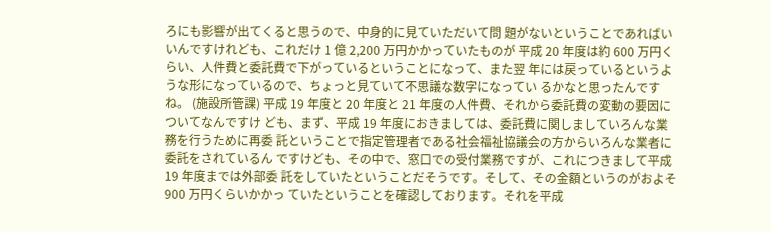ろにも影響が出てくると思うので、中身的に見ていただいて問 題がないということであればいいんですけれども、これだけ 1 億 2,200 万円かかっていたものが 平成 20 年度は約 600 万円くらい、人件費と委託費で下がっているということになって、また翌 年には戻っているというような形になっているので、ちょっと見ていて不思議な数字になってい るかなと思ったんですね。 (施設所管課) 平成 19 年度と 20 年度と 21 年度の人件費、それから委託費の変動の要因についてなんですけ ども、まず、平成 19 年度におきましては、委託費に関しましていろんな業務を行うために再委 託ということで指定管理者である社会福祉協議会の方からいろんな業者に委託をされているん ですけども、その中で、窓口での受付業務ですが、これにつきまして平成 19 年度までは外部委 託をしていたということだそうです。そして、その金額というのがおよそ 900 万円くらいかかっ ていたということを確認しております。それを平成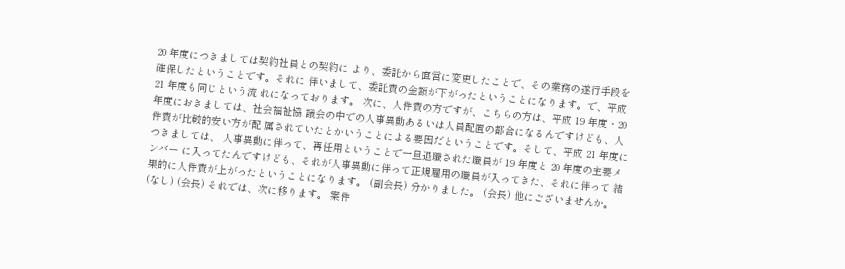20 年度につきましては契約社員との契約に より、委託から直営に変更したことで、その業務の遂行手段を確保したということです。それに 伴いまして、委託費の金額が下がったということになります。で、平成 21 年度も同じという流 れになっております。 次に、人件費の方ですが、こちらの方は、平成 19 年度・20 年度におきましては、社会福祉協 議会の中での人事異動あるいは人員配置の都合になるんですけども、人件費が比較的安い方が配 属されていたとかいうことによる要因だということです。そして、平成 21 年度につきましては、 人事異動に伴って、再任用ということで一旦退職された職員が 19 年度と 20 年度の主要メンバー に入ってたんですけども、それが人事異動に伴って正規雇用の職員が入ってきた、それに伴って 結果的に人件費が上がったということになります。 (副会長) 分かりました。 (会長) 他にございませんか。 (なし) (会長) それでは、次に移ります。 案件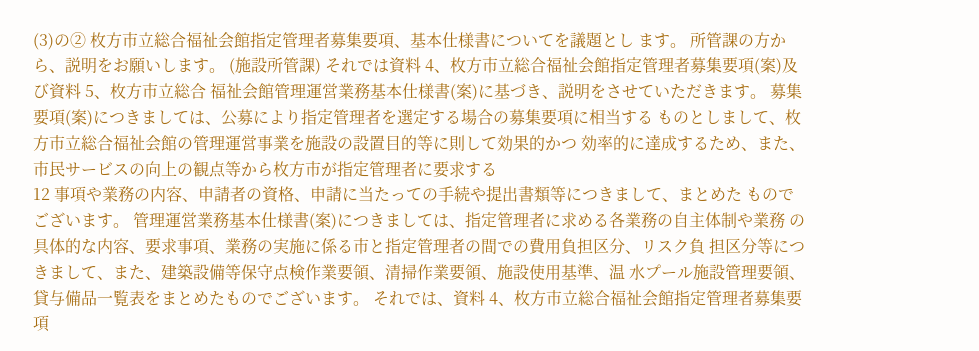(3)の② 枚方市立総合福祉会館指定管理者募集要項、基本仕様書についてを議題とし ます。 所管課の方から、説明をお願いします。 (施設所管課) それでは資料 4、枚方市立総合福祉会館指定管理者募集要項(案)及び資料 5、枚方市立総合 福祉会館管理運営業務基本仕様書(案)に基づき、説明をさせていただきます。 募集要項(案)につきましては、公募により指定管理者を選定する場合の募集要項に相当する ものとしまして、枚方市立総合福祉会館の管理運営事業を施設の設置目的等に則して効果的かつ 効率的に達成するため、また、市民サービスの向上の観点等から枚方市が指定管理者に要求する
12 事項や業務の内容、申請者の資格、申請に当たっての手続や提出書類等につきまして、まとめた ものでございます。 管理運営業務基本仕様書(案)につきましては、指定管理者に求める各業務の自主体制や業務 の具体的な内容、要求事項、業務の実施に係る市と指定管理者の間での費用負担区分、リスク負 担区分等につきまして、また、建築設備等保守点検作業要領、清掃作業要領、施設使用基準、温 水プール施設管理要領、貸与備品一覧表をまとめたものでございます。 それでは、資料 4、枚方市立総合福祉会館指定管理者募集要項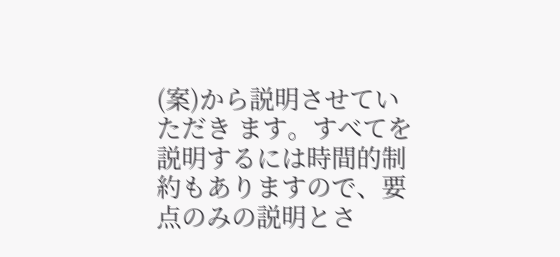(案)から説明させていただき ます。すべてを説明するには時間的制約もありますので、要点のみの説明とさ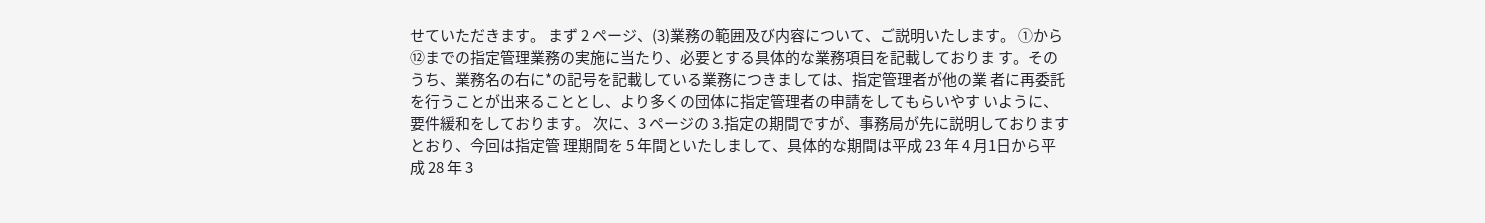せていただきます。 まず 2 ページ、(3)業務の範囲及び内容について、ご説明いたします。 ①から⑫までの指定管理業務の実施に当たり、必要とする具体的な業務項目を記載しておりま す。そのうち、業務名の右に*の記号を記載している業務につきましては、指定管理者が他の業 者に再委託を行うことが出来ることとし、より多くの団体に指定管理者の申請をしてもらいやす いように、要件緩和をしております。 次に、3 ページの 3.指定の期間ですが、事務局が先に説明しておりますとおり、今回は指定管 理期間を 5 年間といたしまして、具体的な期間は平成 23 年 4 月1日から平成 28 年 3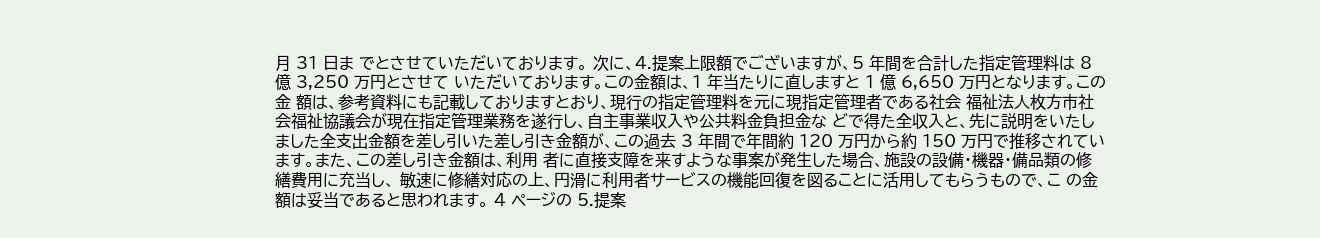月 31 日ま でとさせていただいております。 次に、4.提案上限額でございますが、5 年間を合計した指定管理料は 8 億 3,250 万円とさせて いただいております。この金額は、1 年当たりに直しますと 1 億 6,650 万円となります。この金 額は、参考資料にも記載しておりますとおり、現行の指定管理料を元に現指定管理者である社会 福祉法人枚方市社会福祉協議会が現在指定管理業務を遂行し、自主事業収入や公共料金負担金な どで得た全収入と、先に説明をいたしました全支出金額を差し引いた差し引き金額が、この過去 3 年間で年間約 120 万円から約 150 万円で推移されています。また、この差し引き金額は、利用 者に直接支障を来すような事案が発生した場合、施設の設備・機器・備品類の修繕費用に充当し、 敏速に修繕対応の上、円滑に利用者サービスの機能回復を図ることに活用してもらうもので、こ の金額は妥当であると思われます。 4 ページの 5.提案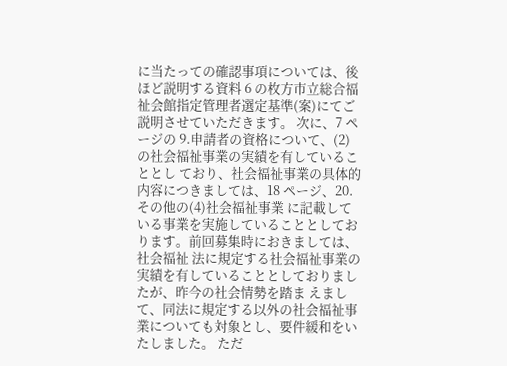に当たっての確認事項については、後ほど説明する資料 6 の枚方市立総合福 祉会館指定管理者選定基準(案)にてご説明させていただきます。 次に、7 ページの 9.申請者の資格について、(2)の社会福祉事業の実績を有していることとし ており、社会福祉事業の具体的内容につきましては、18 ページ、20.その他の(4)社会福祉事業 に記載している事業を実施していることとしております。前回募集時におきましては、社会福祉 法に規定する社会福祉事業の実績を有していることとしておりましたが、昨今の社会情勢を踏ま えまして、同法に規定する以外の社会福祉事業についても対象とし、要件緩和をいたしました。 ただ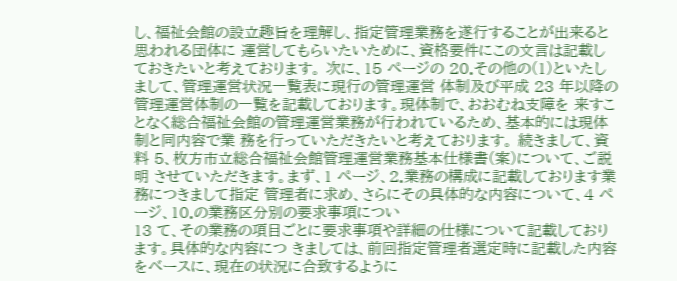し、福祉会館の設立趣旨を理解し、指定管理業務を遂行することが出来ると思われる団体に 運営してもらいたいために、資格要件にこの文言は記載しておきたいと考えております。 次に、15 ページの 20.その他の(1)といたしまして、管理運営状況一覧表に現行の管理運営 体制及び平成 23 年以降の管理運営体制の一覧を記載しております。現体制で、おおむね支障を 来すことなく総合福祉会館の管理運営業務が行われているため、基本的には現体制と同内容で業 務を行っていただきたいと考えております。 続きまして、資料 5、枚方市立総合福祉会館管理運営業務基本仕様書(案)について、ご説明 させていただきます。まず、1 ページ、2.業務の構成に記載しております業務につきまして指定 管理者に求め、さらにその具体的な内容について、4 ページ、10.の業務区分別の要求事項につい
13 て、その業務の項目ごとに要求事項や詳細の仕様について記載しております。具体的な内容につ きましては、前回指定管理者選定時に記載した内容をベースに、現在の状況に合致するように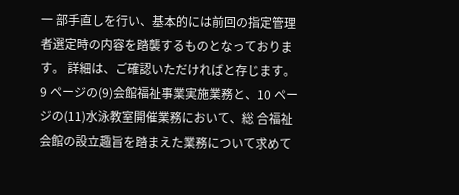一 部手直しを行い、基本的には前回の指定管理者選定時の内容を踏襲するものとなっております。 詳細は、ご確認いただければと存じます。 9 ページの(9)会館福祉事業実施業務と、10 ページの(11)水泳教室開催業務において、総 合福祉会館の設立趣旨を踏まえた業務について求めて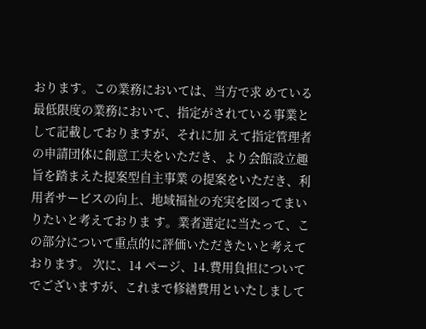おります。この業務においては、当方で求 めている最低限度の業務において、指定がされている事業として記載しておりますが、それに加 えて指定管理者の申請団体に創意工夫をいただき、より会館設立趣旨を踏まえた提案型自主事業 の提案をいただき、利用者サービスの向上、地域福祉の充実を図ってまいりたいと考えておりま す。業者選定に当たって、この部分について重点的に評価いただきたいと考えております。 次に、14 ページ、14.費用負担についてでございますが、これまで修繕費用といたしまして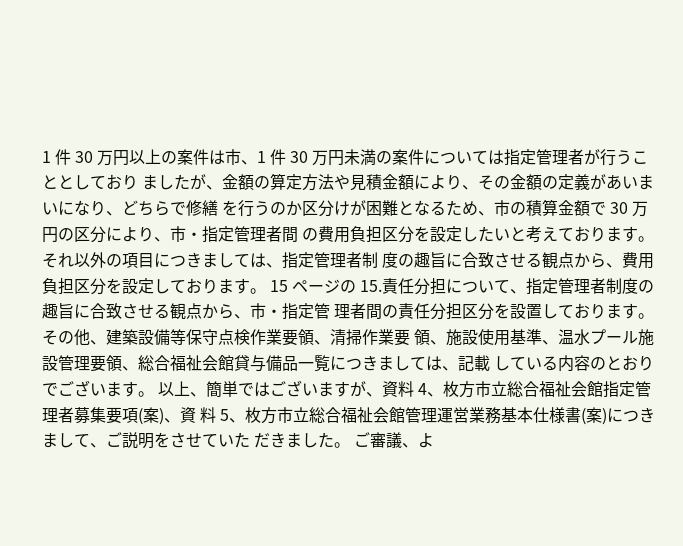1 件 30 万円以上の案件は市、1 件 30 万円未満の案件については指定管理者が行うこととしており ましたが、金額の算定方法や見積金額により、その金額の定義があいまいになり、どちらで修繕 を行うのか区分けが困難となるため、市の積算金額で 30 万円の区分により、市・指定管理者間 の費用負担区分を設定したいと考えております。それ以外の項目につきましては、指定管理者制 度の趣旨に合致させる観点から、費用負担区分を設定しております。 15 ページの 15.責任分担について、指定管理者制度の趣旨に合致させる観点から、市・指定管 理者間の責任分担区分を設置しております。その他、建築設備等保守点検作業要領、清掃作業要 領、施設使用基準、温水プール施設管理要領、総合福祉会館貸与備品一覧につきましては、記載 している内容のとおりでございます。 以上、簡単ではございますが、資料 4、枚方市立総合福祉会館指定管理者募集要項(案)、資 料 5、枚方市立総合福祉会館管理運営業務基本仕様書(案)につきまして、ご説明をさせていた だきました。 ご審議、よ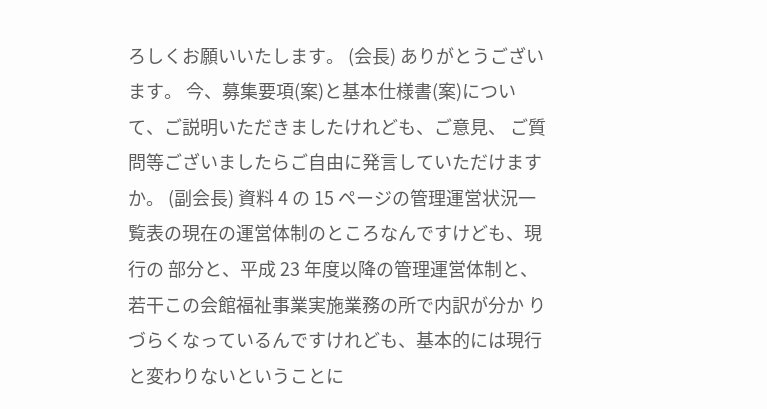ろしくお願いいたします。 (会長) ありがとうございます。 今、募集要項(案)と基本仕様書(案)について、ご説明いただきましたけれども、ご意見、 ご質問等ございましたらご自由に発言していただけますか。 (副会長) 資料 4 の 15 ページの管理運営状況一覧表の現在の運営体制のところなんですけども、現行の 部分と、平成 23 年度以降の管理運営体制と、若干この会館福祉事業実施業務の所で内訳が分か りづらくなっているんですけれども、基本的には現行と変わりないということに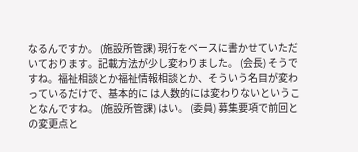なるんですか。 (施設所管課) 現行をベースに書かせていただいております。記載方法が少し変わりました。 (会長) そうですね。福祉相談とか福祉情報相談とか、そういう名目が変わっているだけで、基本的に は人数的には変わりないということなんですね。 (施設所管課) はい。 (委員) 募集要項で前回との変更点と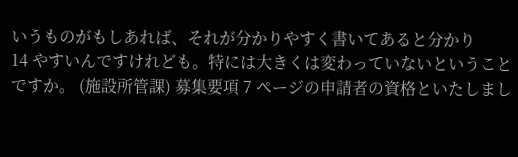いうものがもしあれば、それが分かりやすく書いてあると分かり
14 やすいんですけれども。特には大きくは変わっていないということですか。 (施設所管課) 募集要項 7 ページの申請者の資格といたしまし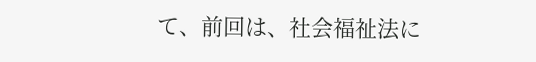て、前回は、社会福祉法に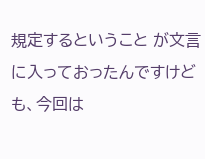規定するということ が文言に入っておったんですけども、今回は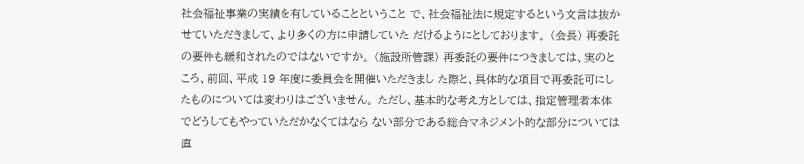社会福祉事業の実績を有していることということ で、社会福祉法に規定するという文言は抜かせていただきまして、より多くの方に申請していた だけるようにとしております。 (会長) 再委託の要件も緩和されたのではないですか。 (施設所管課) 再委託の要件につきましては、実のところ、前回、平成 19 年度に委員会を開催いただきまし た際と、具体的な項目で再委託可にしたものについては変わりはございません。 ただし、基本的な考え方としては、指定管理者本体でどうしてもやっていただかなくてはなら ない部分である総合マネジメント的な部分については直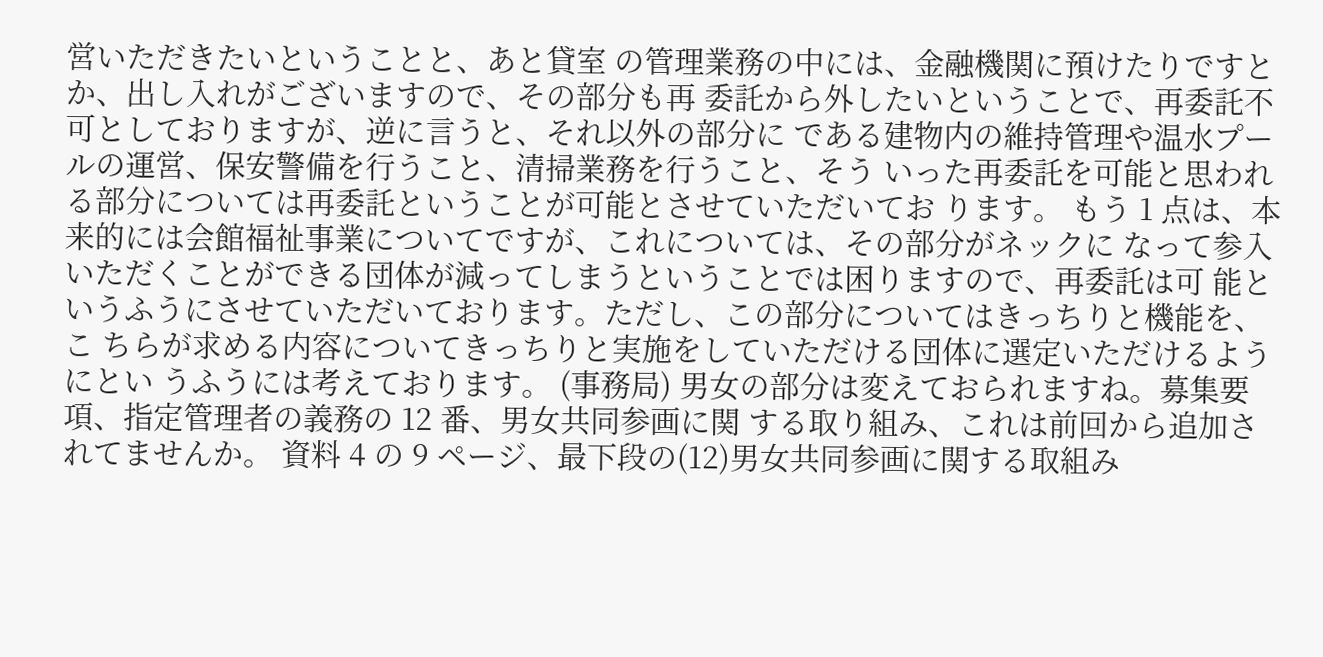営いただきたいということと、あと貸室 の管理業務の中には、金融機関に預けたりですとか、出し入れがございますので、その部分も再 委託から外したいということで、再委託不可としておりますが、逆に言うと、それ以外の部分に である建物内の維持管理や温水プールの運営、保安警備を行うこと、清掃業務を行うこと、そう いった再委託を可能と思われる部分については再委託ということが可能とさせていただいてお ります。 もう 1 点は、本来的には会館福祉事業についてですが、これについては、その部分がネックに なって参入いただくことができる団体が減ってしまうということでは困りますので、再委託は可 能というふうにさせていただいております。ただし、この部分についてはきっちりと機能を、こ ちらが求める内容についてきっちりと実施をしていただける団体に選定いただけるようにとい うふうには考えております。 (事務局) 男女の部分は変えておられますね。募集要項、指定管理者の義務の 12 番、男女共同参画に関 する取り組み、これは前回から追加されてませんか。 資料 4 の 9 ページ、最下段の(12)男女共同参画に関する取組み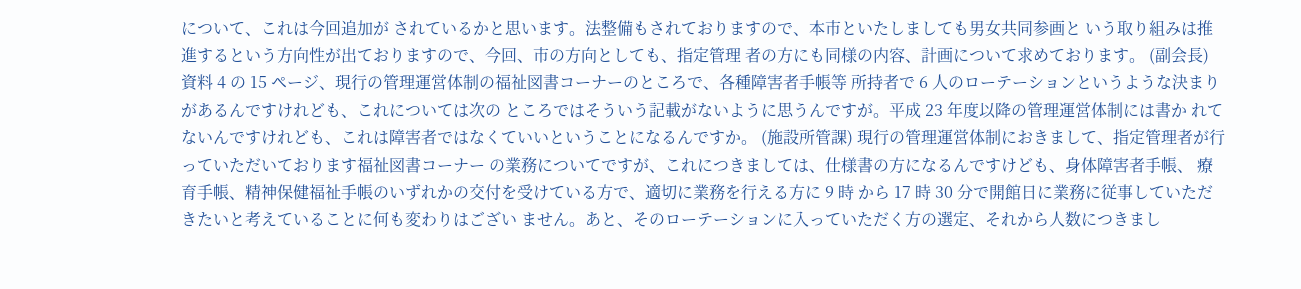について、これは今回追加が されているかと思います。法整備もされておりますので、本市といたしましても男女共同参画と いう取り組みは推進するという方向性が出ておりますので、今回、市の方向としても、指定管理 者の方にも同様の内容、計画について求めております。 (副会長) 資料 4 の 15 ページ、現行の管理運営体制の福祉図書コーナーのところで、各種障害者手帳等 所持者で 6 人のローテーションというような決まりがあるんですけれども、これについては次の ところではそういう記載がないように思うんですが。平成 23 年度以降の管理運営体制には書か れてないんですけれども、これは障害者ではなくていいということになるんですか。 (施設所管課) 現行の管理運営体制におきまして、指定管理者が行っていただいております福祉図書コーナー の業務についてですが、これにつきましては、仕様書の方になるんですけども、身体障害者手帳、 療育手帳、精神保健福祉手帳のいずれかの交付を受けている方で、適切に業務を行える方に 9 時 から 17 時 30 分で開館日に業務に従事していただきたいと考えていることに何も変わりはござい ません。あと、そのローテーションに入っていただく方の選定、それから人数につきまし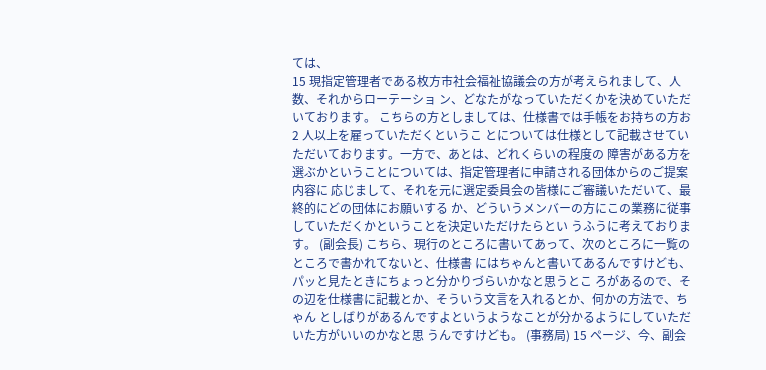ては、
15 現指定管理者である枚方市社会福祉協議会の方が考えられまして、人数、それからローテーショ ン、どなたがなっていただくかを決めていただいております。 こちらの方としましては、仕様書では手帳をお持ちの方お 2 人以上を雇っていただくというこ とについては仕様として記載させていただいております。一方で、あとは、どれくらいの程度の 障害がある方を選ぶかということについては、指定管理者に申請される団体からのご提案内容に 応じまして、それを元に選定委員会の皆様にご審議いただいて、最終的にどの団体にお願いする か、どういうメンバーの方にこの業務に従事していただくかということを決定いただけたらとい うふうに考えております。 (副会長) こちら、現行のところに書いてあって、次のところに一覧のところで書かれてないと、仕様書 にはちゃんと書いてあるんですけども、パッと見たときにちょっと分かりづらいかなと思うとこ ろがあるので、その辺を仕様書に記載とか、そういう文言を入れるとか、何かの方法で、ちゃん としばりがあるんですよというようなことが分かるようにしていただいた方がいいのかなと思 うんですけども。 (事務局) 15 ページ、今、副会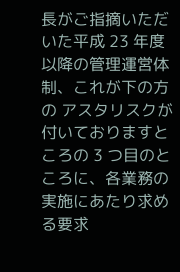長がご指摘いただいた平成 23 年度以降の管理運営体制、これが下の方の アスタリスクが付いておりますところの 3 つ目のところに、各業務の実施にあたり求める要求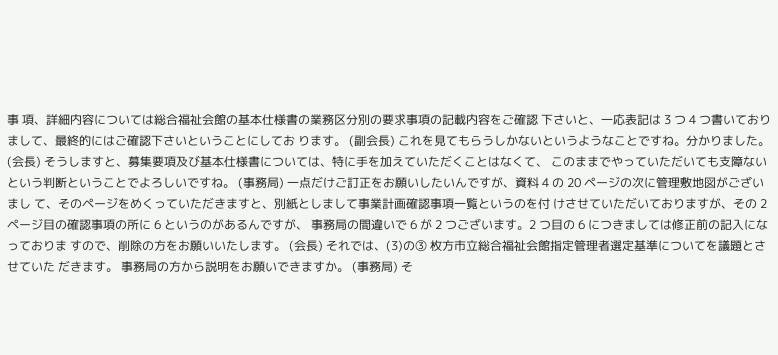事 項、詳細内容については総合福祉会館の基本仕様書の業務区分別の要求事項の記載内容をご確認 下さいと、一応表記は 3 つ 4 つ書いておりまして、最終的にはご確認下さいということにしてお ります。 (副会長) これを見てもらうしかないというようなことですね。分かりました。 (会長) そうしますと、募集要項及び基本仕様書については、特に手を加えていただくことはなくて、 このままでやっていただいても支障ないという判断ということでよろしいですね。 (事務局) 一点だけご訂正をお願いしたいんですが、資料 4 の 20 ページの次に管理敷地図がございまし て、そのページをめくっていただきますと、別紙としまして事業計画確認事項一覧というのを付 けさせていただいておりますが、その 2 ページ目の確認事項の所に 6 というのがあるんですが、 事務局の間違いで 6 が 2 つございます。2 つ目の 6 につきましては修正前の記入になっておりま すので、削除の方をお願いいたします。 (会長) それでは、(3)の③ 枚方市立総合福祉会館指定管理者選定基準についてを議題とさせていた だきます。 事務局の方から説明をお願いできますか。 (事務局) そ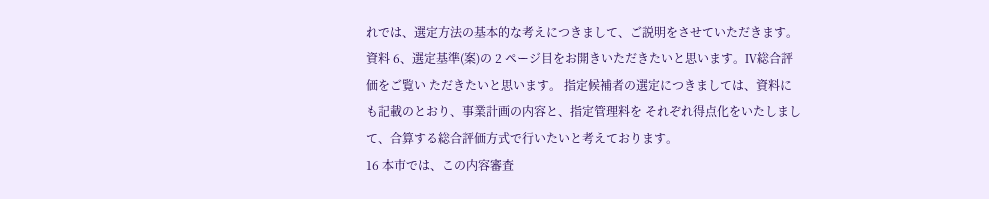れでは、選定方法の基本的な考えにつきまして、ご説明をさせていただきます。 資料 6、選定基準(案)の 2 ページ目をお開きいただきたいと思います。Ⅳ総合評価をご覧い ただきたいと思います。 指定候補者の選定につきましては、資料にも記載のとおり、事業計画の内容と、指定管理料を それぞれ得点化をいたしまして、合算する総合評価方式で行いたいと考えております。
16 本市では、この内容審査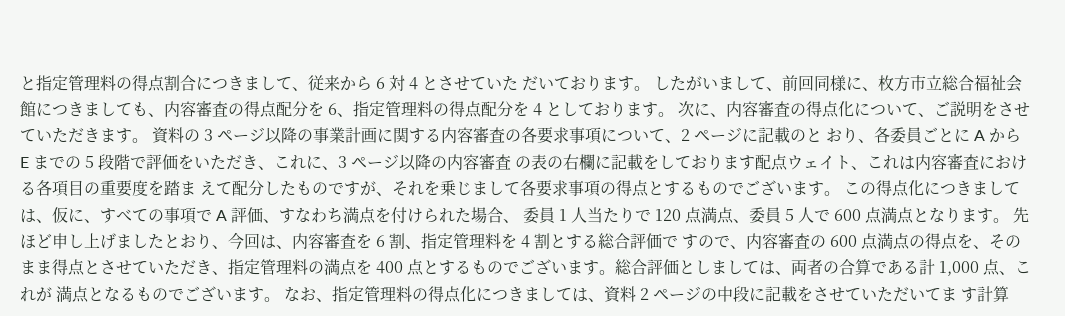と指定管理料の得点割合につきまして、従来から 6 対 4 とさせていた だいております。 したがいまして、前回同様に、枚方市立総合福祉会館につきましても、内容審査の得点配分を 6、指定管理料の得点配分を 4 としております。 次に、内容審査の得点化について、ご説明をさせていただきます。 資料の 3 ページ以降の事業計画に関する内容審査の各要求事項について、2 ページに記載のと おり、各委員ごとに A から E までの 5 段階で評価をいただき、これに、3 ページ以降の内容審査 の表の右欄に記載をしております配点ウェイト、これは内容審査における各項目の重要度を踏ま えて配分したものですが、それを乗じまして各要求事項の得点とするものでございます。 この得点化につきましては、仮に、すべての事項で A 評価、すなわち満点を付けられた場合、 委員 1 人当たりで 120 点満点、委員 5 人で 600 点満点となります。 先ほど申し上げましたとおり、今回は、内容審査を 6 割、指定管理料を 4 割とする総合評価で すので、内容審査の 600 点満点の得点を、そのまま得点とさせていただき、指定管理料の満点を 400 点とするものでございます。総合評価としましては、両者の合算である計 1,000 点、これが 満点となるものでございます。 なお、指定管理料の得点化につきましては、資料 2 ページの中段に記載をさせていただいてま す計算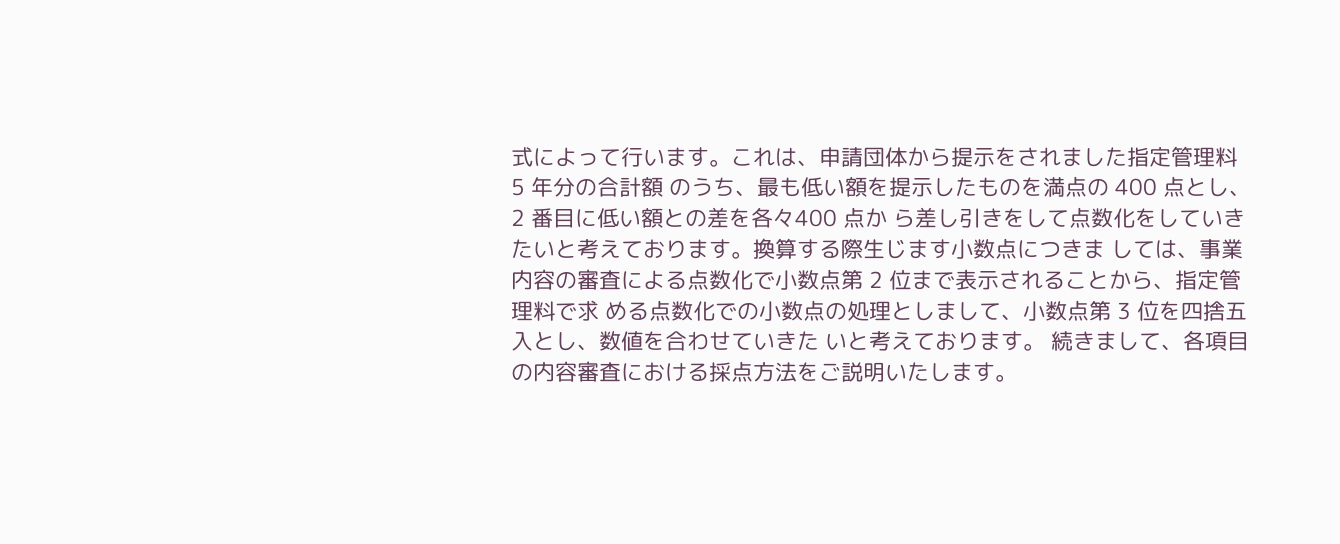式によって行います。これは、申請団体から提示をされました指定管理料 5 年分の合計額 のうち、最も低い額を提示したものを満点の 400 点とし、2 番目に低い額との差を各々400 点か ら差し引きをして点数化をしていきたいと考えております。換算する際生じます小数点につきま しては、事業内容の審査による点数化で小数点第 2 位まで表示されることから、指定管理料で求 める点数化での小数点の処理としまして、小数点第 3 位を四捨五入とし、数値を合わせていきた いと考えております。 続きまして、各項目の内容審査における採点方法をご説明いたします。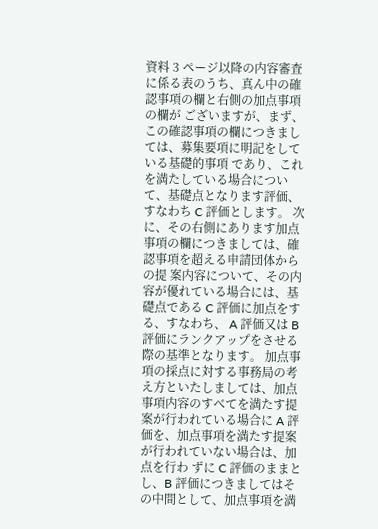資料 3 ページ以降の内容審査に係る表のうち、真ん中の確認事項の欄と右側の加点事項の欄が ございますが、まず、この確認事項の欄につきましては、募集要項に明記をしている基礎的事項 であり、これを満たしている場合について、基礎点となります評価、すなわち C 評価とします。 次に、その右側にあります加点事項の欄につきましては、確認事項を超える申請団体からの提 案内容について、その内容が優れている場合には、基礎点である C 評価に加点をする、すなわち、 A 評価又は B 評価にランクアップをさせる際の基準となります。 加点事項の採点に対する事務局の考え方といたしましては、加点事項内容のすべてを満たす提 案が行われている場合に A 評価を、加点事項を満たす提案が行われていない場合は、加点を行わ ずに C 評価のままとし、B 評価につきましてはその中間として、加点事項を満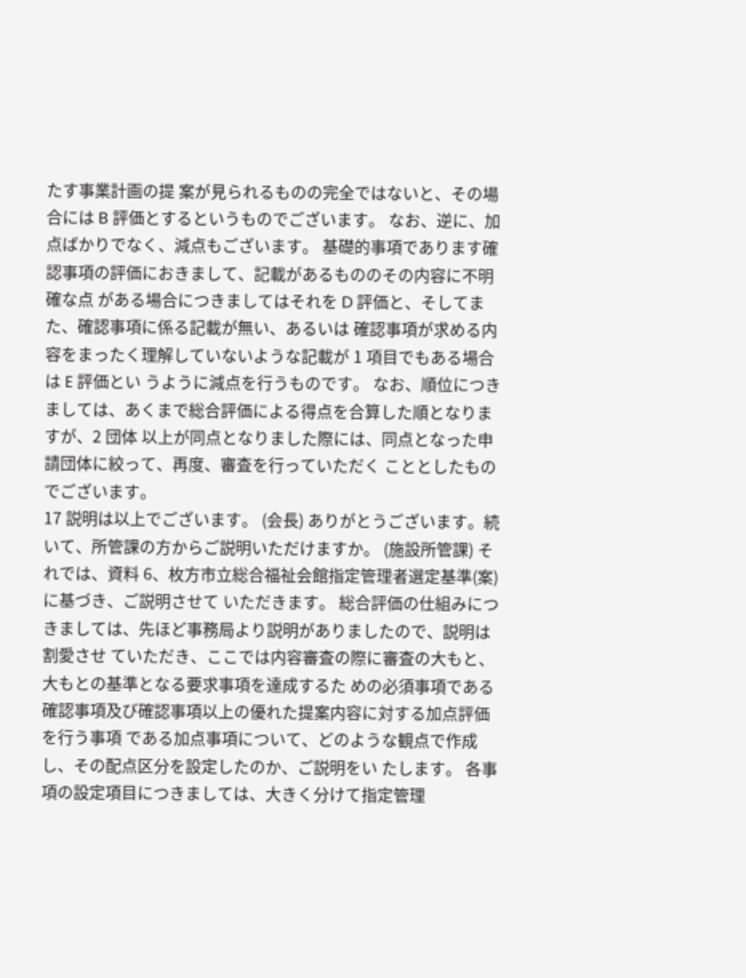たす事業計画の提 案が見られるものの完全ではないと、その場合には B 評価とするというものでございます。 なお、逆に、加点ばかりでなく、減点もございます。 基礎的事項であります確認事項の評価におきまして、記載があるもののその内容に不明確な点 がある場合につきましてはそれを D 評価と、そしてまた、確認事項に係る記載が無い、あるいは 確認事項が求める内容をまったく理解していないような記載が 1 項目でもある場合は E 評価とい うように減点を行うものです。 なお、順位につきましては、あくまで総合評価による得点を合算した順となりますが、2 団体 以上が同点となりました際には、同点となった申請団体に絞って、再度、審査を行っていただく こととしたものでございます。
17 説明は以上でございます。 (会長) ありがとうございます。続いて、所管課の方からご説明いただけますか。 (施設所管課) それでは、資料 6、枚方市立総合福祉会館指定管理者選定基準(案)に基づき、ご説明させて いただきます。 総合評価の仕組みにつきましては、先ほど事務局より説明がありましたので、説明は割愛させ ていただき、ここでは内容審査の際に審査の大もと、大もとの基準となる要求事項を達成するた めの必須事項である確認事項及び確認事項以上の優れた提案内容に対する加点評価を行う事項 である加点事項について、どのような観点で作成し、その配点区分を設定したのか、ご説明をい たします。 各事項の設定項目につきましては、大きく分けて指定管理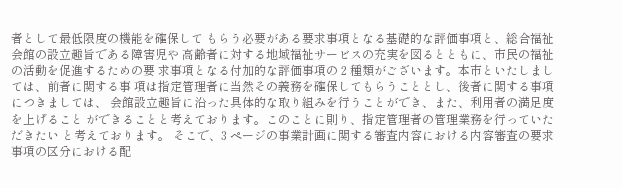者として最低限度の機能を確保して もらう必要がある要求事項となる基礎的な評価事項と、総合福祉会館の設立趣旨である障害児や 高齢者に対する地域福祉サービスの充実を図るとともに、市民の福祉の活動を促進するための要 求事項となる付加的な評価事項の 2 種類がございます。本市といたしましては、前者に関する事 項は指定管理者に当然その義務を確保してもらうこととし、後者に関する事項につきましては、 会館設立趣旨に沿った具体的な取り組みを行うことができ、また、利用者の満足度を上げること ができることと考えております。このことに則り、指定管理者の管理業務を行っていただきたい と考えております。 そこで、3 ページの事業計画に関する審査内容における内容審査の要求事項の区分における配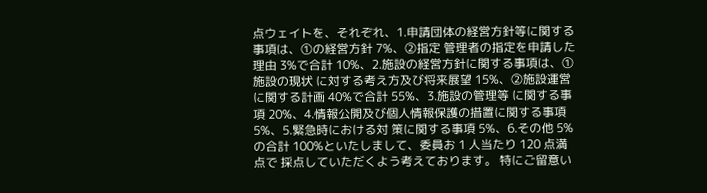点ウェイトを、それぞれ、1.申請団体の経営方針等に関する事項は、①の経営方針 7%、②指定 管理者の指定を申請した理由 3%で合計 10%、2.施設の経営方針に関する事項は、①施設の現状 に対する考え方及び将来展望 15%、②施設運営に関する計画 40%で合計 55%、3.施設の管理等 に関する事項 20%、4.情報公開及び個人情報保護の措置に関する事項 5%、5.緊急時における対 策に関する事項 5%、6.その他 5%の合計 100%といたしまして、委員お 1 人当たり 120 点満点で 採点していただくよう考えております。 特にご留意い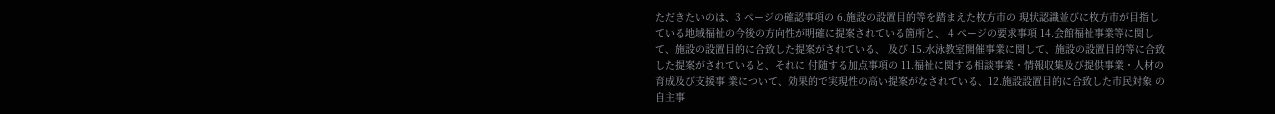ただきたいのは、3 ページの確認事項の 6.施設の設置目的等を踏まえた枚方市の 現状認識並びに枚方市が目指している地域福祉の今後の方向性が明確に提案されている箇所と、 4 ページの要求事項 14.会館福祉事業等に関して、施設の設置目的に合致した提案がされている、 及び 15.水泳教室開催事業に関して、施設の設置目的等に合致した提案がされていると、それに 付随する加点事項の 11.福祉に関する相談事業・情報収集及び提供事業・人材の育成及び支援事 業について、効果的で実現性の高い提案がなされている、12.施設設置目的に合致した市民対象 の自主事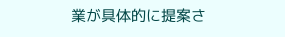業が具体的に提案さ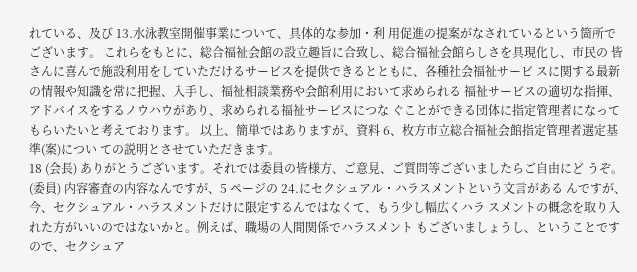れている、及び 13.水泳教室開催事業について、具体的な参加・利 用促進の提案がなされているという箇所でございます。 これらをもとに、総合福祉会館の設立趣旨に合致し、総合福祉会館らしさを具現化し、市民の 皆さんに喜んで施設利用をしていただけるサービスを提供できるとともに、各種社会福祉サービ スに関する最新の情報や知識を常に把握、入手し、福祉相談業務や会館利用において求められる 福祉サービスの適切な指揮、アドバイスをするノウハウがあり、求められる福祉サービスにつな ぐことができる団体に指定管理者になってもらいたいと考えております。 以上、簡単ではありますが、資料 6、枚方市立総合福祉会館指定管理者選定基準(案)につい ての説明とさせていただきます。
18 (会長) ありがとうございます。それでは委員の皆様方、ご意見、ご質問等ございましたらご自由にど うぞ。 (委員) 内容審査の内容なんですが、5 ページの 24.にセクシュアル・ハラスメントという文言がある んですが、今、セクシュアル・ハラスメントだけに限定するんではなくて、もう少し幅広くハラ スメントの概念を取り入れた方がいいのではないかと。例えば、職場の人間関係でハラスメント もございましょうし、ということですので、セクシュア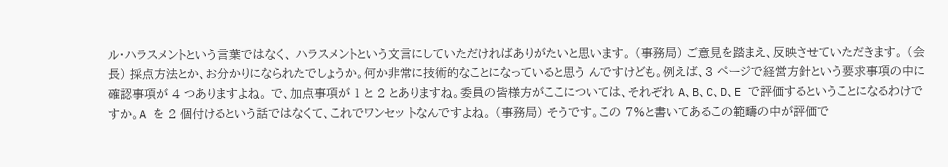ル・ハラスメントという言葉ではなく、 ハラスメントという文言にしていただければありがたいと思います。 (事務局) ご意見を踏まえ、反映させていただきます。 (会長) 採点方法とか、お分かりになられたでしょうか。何か非常に技術的なことになっていると思う んですけども。例えば、3 ページで経営方針という要求事項の中に確認事項が 4 つありますよね。 で、加点事項が 1 と 2 とありますね。委員の皆様方がここについては、それぞれ A、B、C、D、E で評価するということになるわけですか。A を 2 個付けるという話ではなくて、これでワンセッ トなんですよね。 (事務局) そうです。この 7%と書いてあるこの範疇の中が評価で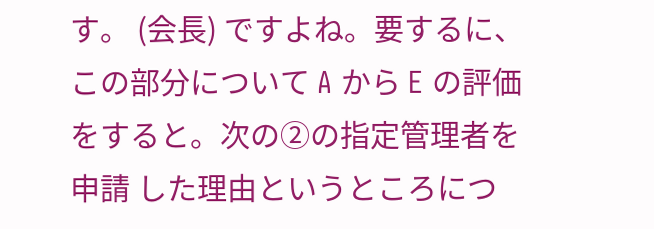す。 (会長) ですよね。要するに、この部分について A から E の評価をすると。次の②の指定管理者を申請 した理由というところにつ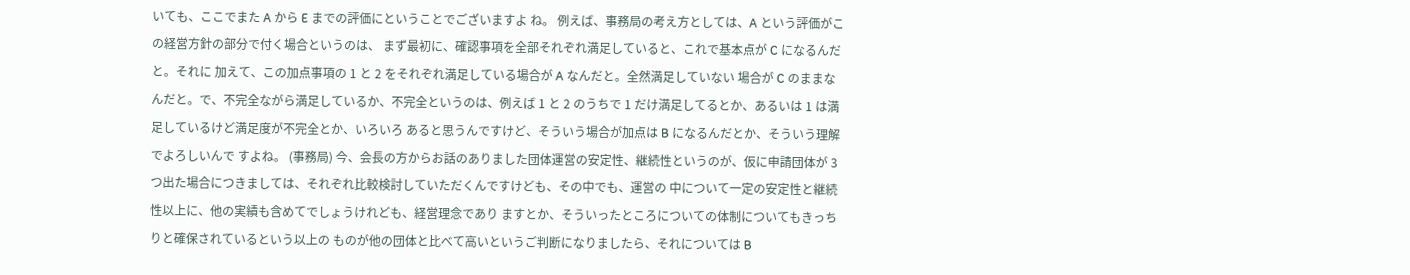いても、ここでまた A から E までの評価にということでございますよ ね。 例えば、事務局の考え方としては、A という評価がこの経営方針の部分で付く場合というのは、 まず最初に、確認事項を全部それぞれ満足していると、これで基本点が C になるんだと。それに 加えて、この加点事項の 1 と 2 をそれぞれ満足している場合が A なんだと。全然満足していない 場合が C のままなんだと。で、不完全ながら満足しているか、不完全というのは、例えば 1 と 2 のうちで 1 だけ満足してるとか、あるいは 1 は満足しているけど満足度が不完全とか、いろいろ あると思うんですけど、そういう場合が加点は B になるんだとか、そういう理解でよろしいんで すよね。 (事務局) 今、会長の方からお話のありました団体運営の安定性、継続性というのが、仮に申請団体が 3 つ出た場合につきましては、それぞれ比較検討していただくんですけども、その中でも、運営の 中について一定の安定性と継続性以上に、他の実績も含めてでしょうけれども、経営理念であり ますとか、そういったところについての体制についてもきっちりと確保されているという以上の ものが他の団体と比べて高いというご判断になりましたら、それについては B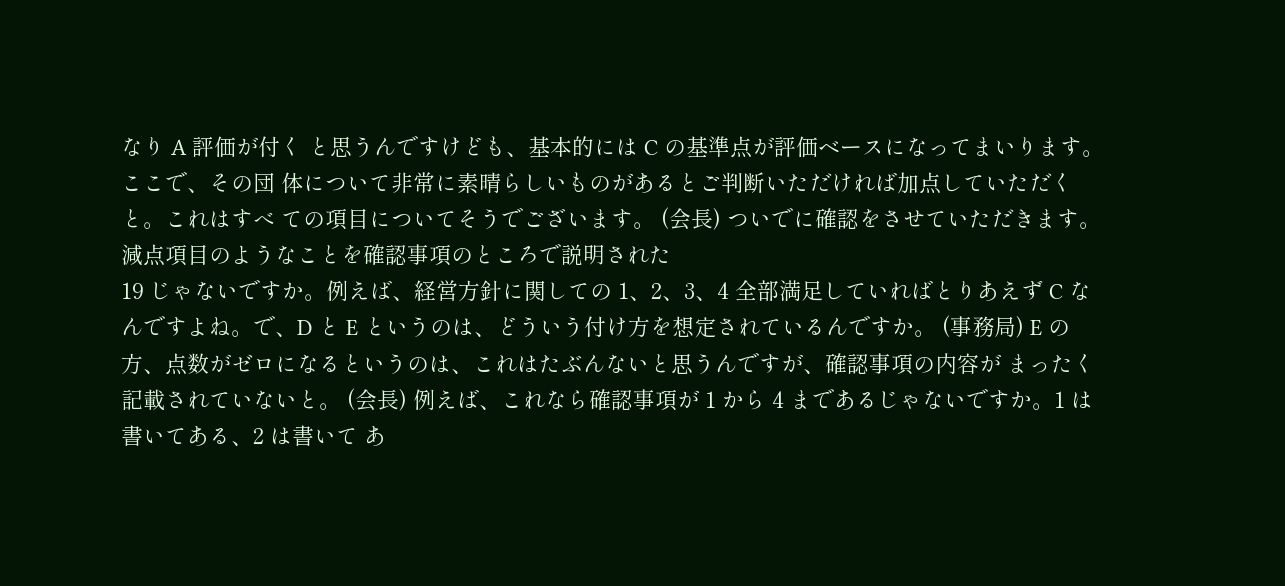なり A 評価が付く と思うんですけども、基本的には C の基準点が評価ベースになってまいります。ここで、その団 体について非常に素晴らしいものがあるとご判断いただければ加点していただくと。これはすべ ての項目についてそうでございます。 (会長) ついでに確認をさせていただきます。減点項目のようなことを確認事項のところで説明された
19 じゃないですか。例えば、経営方針に関しての 1、2、3、4 全部満足していればとりあえず C な んですよね。で、D と E というのは、どういう付け方を想定されているんですか。 (事務局) E の方、点数がゼロになるというのは、これはたぶんないと思うんですが、確認事項の内容が まったく記載されていないと。 (会長) 例えば、これなら確認事項が 1 から 4 まであるじゃないですか。1 は書いてある、2 は書いて あ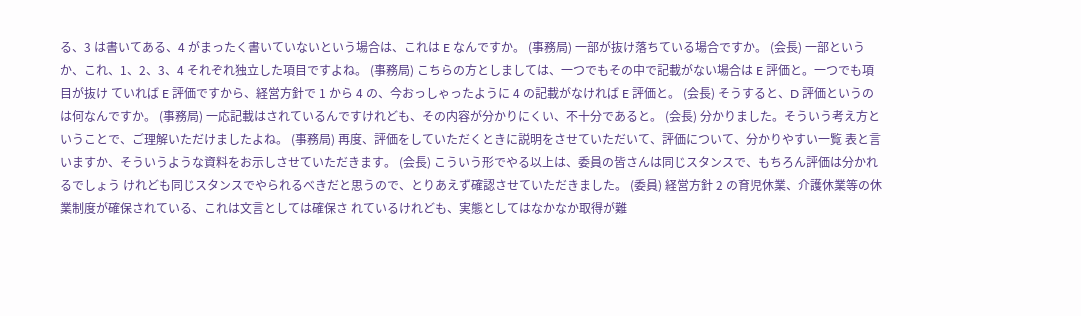る、3 は書いてある、4 がまったく書いていないという場合は、これは E なんですか。 (事務局) 一部が抜け落ちている場合ですか。 (会長) 一部というか、これ、1、2、3、4 それぞれ独立した項目ですよね。 (事務局) こちらの方としましては、一つでもその中で記載がない場合は E 評価と。一つでも項目が抜け ていれば E 評価ですから、経営方針で 1 から 4 の、今おっしゃったように 4 の記載がなければ E 評価と。 (会長) そうすると、D 評価というのは何なんですか。 (事務局) 一応記載はされているんですけれども、その内容が分かりにくい、不十分であると。 (会長) 分かりました。そういう考え方ということで、ご理解いただけましたよね。 (事務局) 再度、評価をしていただくときに説明をさせていただいて、評価について、分かりやすい一覧 表と言いますか、そういうような資料をお示しさせていただきます。 (会長) こういう形でやる以上は、委員の皆さんは同じスタンスで、もちろん評価は分かれるでしょう けれども同じスタンスでやられるべきだと思うので、とりあえず確認させていただきました。 (委員) 経営方針 2 の育児休業、介護休業等の休業制度が確保されている、これは文言としては確保さ れているけれども、実態としてはなかなか取得が難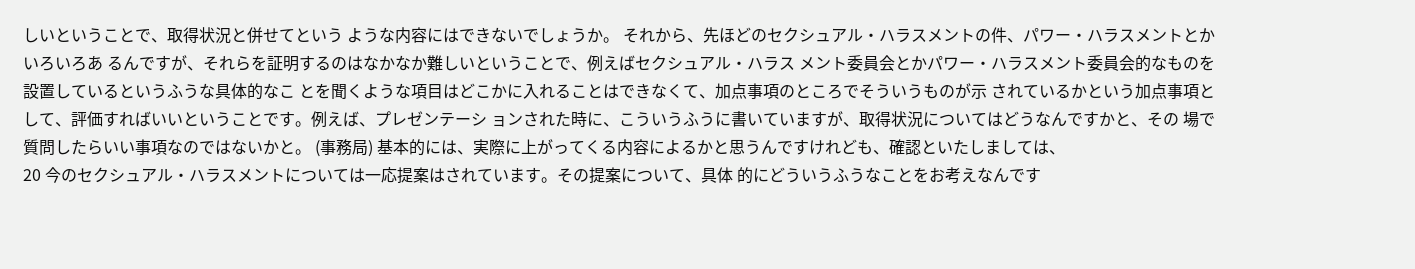しいということで、取得状況と併せてという ような内容にはできないでしょうか。 それから、先ほどのセクシュアル・ハラスメントの件、パワー・ハラスメントとかいろいろあ るんですが、それらを証明するのはなかなか難しいということで、例えばセクシュアル・ハラス メント委員会とかパワー・ハラスメント委員会的なものを設置しているというふうな具体的なこ とを聞くような項目はどこかに入れることはできなくて、加点事項のところでそういうものが示 されているかという加点事項として、評価すればいいということです。例えば、プレゼンテーシ ョンされた時に、こういうふうに書いていますが、取得状況についてはどうなんですかと、その 場で質問したらいい事項なのではないかと。 (事務局) 基本的には、実際に上がってくる内容によるかと思うんですけれども、確認といたしましては、
20 今のセクシュアル・ハラスメントについては一応提案はされています。その提案について、具体 的にどういうふうなことをお考えなんです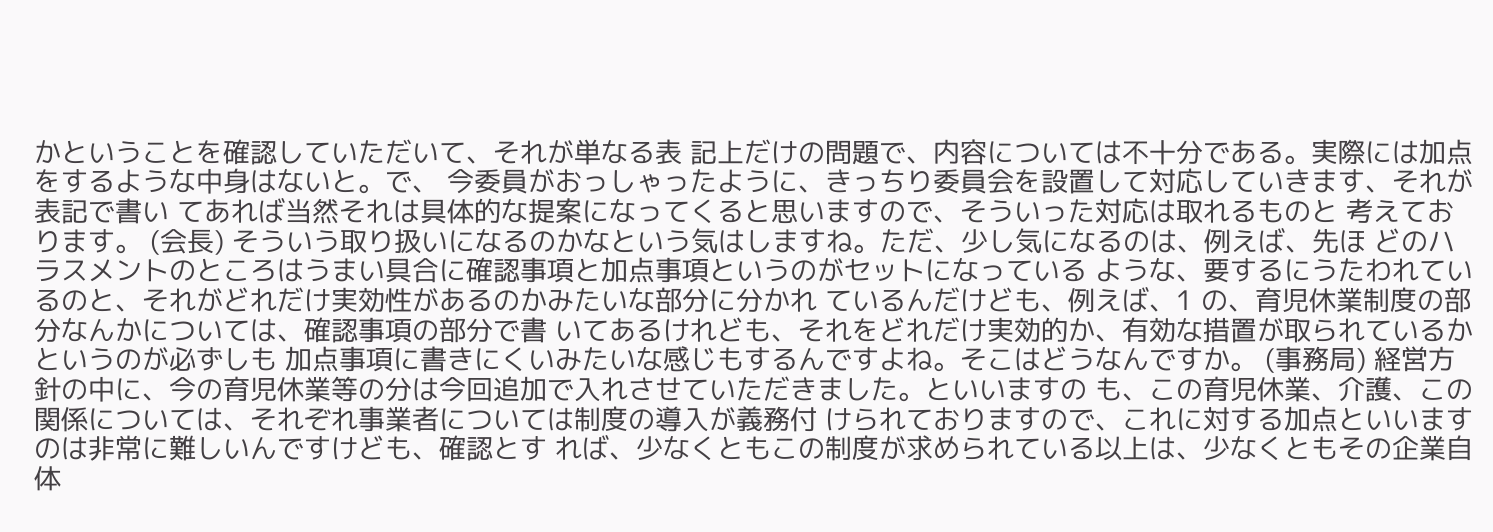かということを確認していただいて、それが単なる表 記上だけの問題で、内容については不十分である。実際には加点をするような中身はないと。で、 今委員がおっしゃったように、きっちり委員会を設置して対応していきます、それが表記で書い てあれば当然それは具体的な提案になってくると思いますので、そういった対応は取れるものと 考えております。 (会長) そういう取り扱いになるのかなという気はしますね。ただ、少し気になるのは、例えば、先ほ どのハラスメントのところはうまい具合に確認事項と加点事項というのがセットになっている ような、要するにうたわれているのと、それがどれだけ実効性があるのかみたいな部分に分かれ ているんだけども、例えば、1 の、育児休業制度の部分なんかについては、確認事項の部分で書 いてあるけれども、それをどれだけ実効的か、有効な措置が取られているかというのが必ずしも 加点事項に書きにくいみたいな感じもするんですよね。そこはどうなんですか。 (事務局) 経営方針の中に、今の育児休業等の分は今回追加で入れさせていただきました。といいますの も、この育児休業、介護、この関係については、それぞれ事業者については制度の導入が義務付 けられておりますので、これに対する加点といいますのは非常に難しいんですけども、確認とす れば、少なくともこの制度が求められている以上は、少なくともその企業自体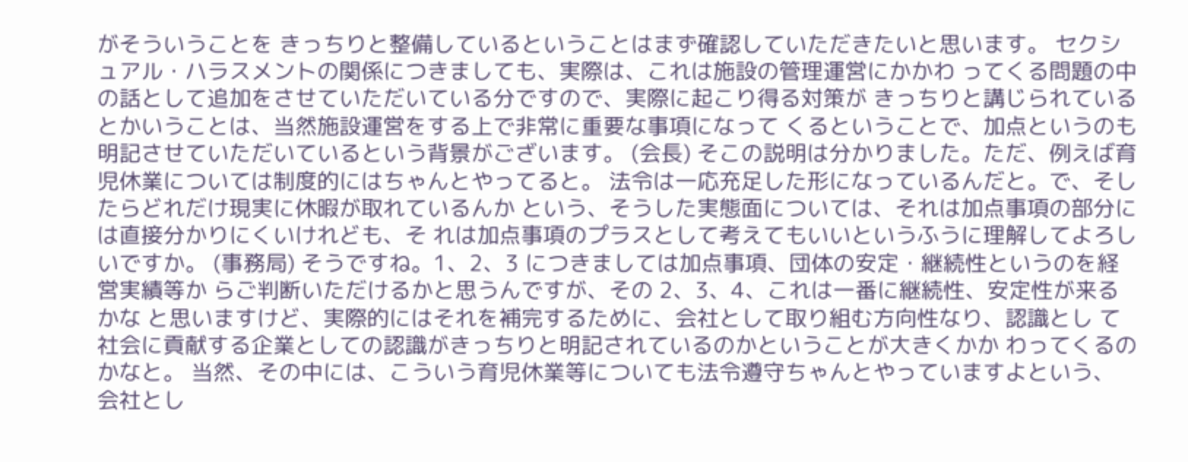がそういうことを きっちりと整備しているということはまず確認していただきたいと思います。 セクシュアル・ハラスメントの関係につきましても、実際は、これは施設の管理運営にかかわ ってくる問題の中の話として追加をさせていただいている分ですので、実際に起こり得る対策が きっちりと講じられているとかいうことは、当然施設運営をする上で非常に重要な事項になって くるということで、加点というのも明記させていただいているという背景がございます。 (会長) そこの説明は分かりました。ただ、例えば育児休業については制度的にはちゃんとやってると。 法令は一応充足した形になっているんだと。で、そしたらどれだけ現実に休暇が取れているんか という、そうした実態面については、それは加点事項の部分には直接分かりにくいけれども、そ れは加点事項のプラスとして考えてもいいというふうに理解してよろしいですか。 (事務局) そうですね。1、2、3 につきましては加点事項、団体の安定・継続性というのを経営実績等か らご判断いただけるかと思うんですが、その 2、3、4、これは一番に継続性、安定性が来るかな と思いますけど、実際的にはそれを補完するために、会社として取り組む方向性なり、認識とし て社会に貢献する企業としての認識がきっちりと明記されているのかということが大きくかか わってくるのかなと。 当然、その中には、こういう育児休業等についても法令遵守ちゃんとやっていますよという、 会社とし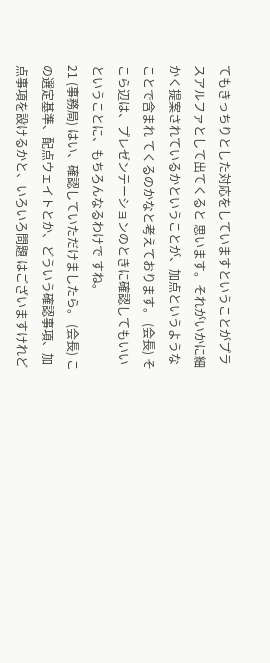てもきっちりとした対応をしていますということがプラスアルファとして出てくると 思います。それがいかに細かく提案されているかということが、加点というようなことで含まれ てくるのかなと考えております。 (会長) そこら辺は、プレゼンテーションのときに確認してもいいということに、もちろんなるわけで すね。
21 (事務局) はい、確認していただけましたら。 (会長) この選定基準、配点ウェイトとか、どういう確認事項、加点事項を設けるかと、いろいろ問題 はございますけれど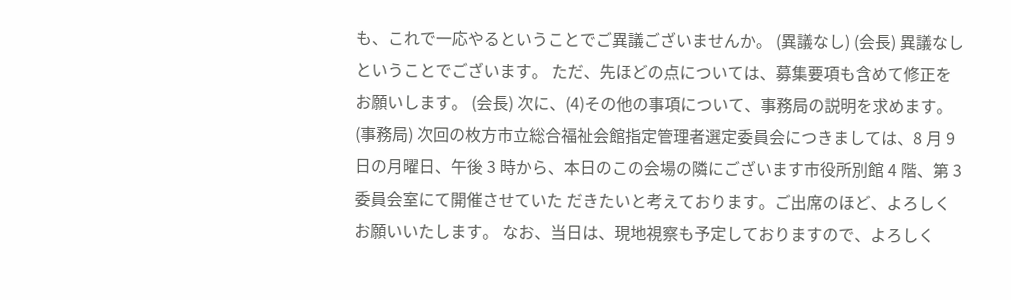も、これで一応やるということでご異議ございませんか。 (異議なし) (会長) 異議なしということでございます。 ただ、先ほどの点については、募集要項も含めて修正をお願いします。 (会長) 次に、(4)その他の事項について、事務局の説明を求めます。 (事務局) 次回の枚方市立総合福祉会館指定管理者選定委員会につきましては、8 月 9 日の月曜日、午後 3 時から、本日のこの会場の隣にございます市役所別館 4 階、第 3 委員会室にて開催させていた だきたいと考えております。ご出席のほど、よろしくお願いいたします。 なお、当日は、現地視察も予定しておりますので、よろしく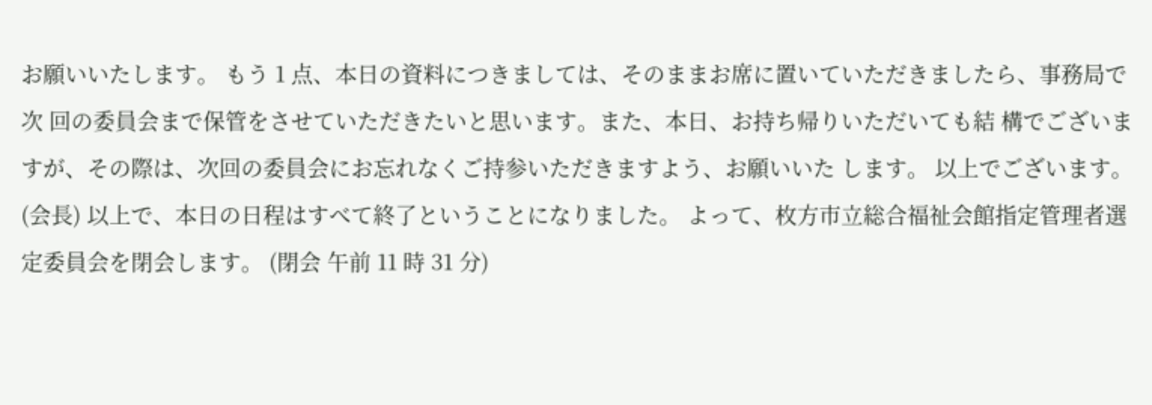お願いいたします。 もう 1 点、本日の資料につきましては、そのままお席に置いていただきましたら、事務局で次 回の委員会まで保管をさせていただきたいと思います。また、本日、お持ち帰りいただいても結 構でございますが、その際は、次回の委員会にお忘れなくご持参いただきますよう、お願いいた します。 以上でございます。 (会長) 以上で、本日の日程はすべて終了ということになりました。 よって、枚方市立総合福祉会館指定管理者選定委員会を閉会します。 (閉会 午前 11 時 31 分)